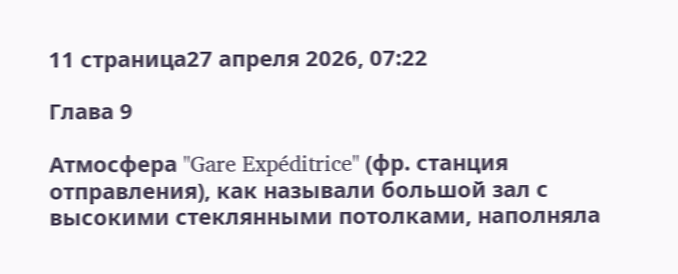11 страница27 апреля 2026, 07:22

Глава 9

Атмосфера "Gare Expéditrice" (фр. станция отправления), как называли большой зал с высокими стеклянными потолками, наполняла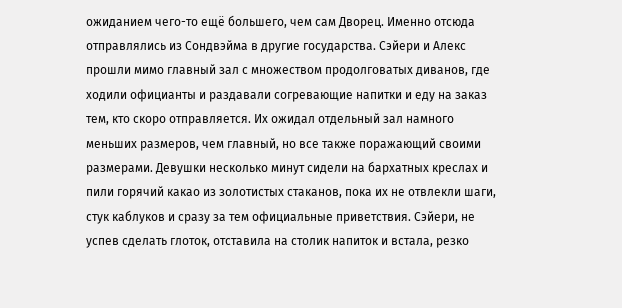ожиданием чего-то ещё большего, чем сам Дворец. Именно отсюда отправлялись из Сондвэйма в другие государства. Сэйери и Алекс прошли мимо главный зал с множеством продолговатых диванов, где ходили официанты и раздавали согревающие напитки и еду на заказ тем, кто скоро отправляется. Их ожидал отдельный зал намного меньших размеров, чем главный, но все также поражающий своими размерами. Девушки несколько минут сидели на бархатных креслах и пили горячий какао из золотистых стаканов, пока их не отвлекли шаги, стук каблуков и сразу за тем официальные приветствия. Сэйери, не успев сделать глоток, отставила на столик напиток и встала, резко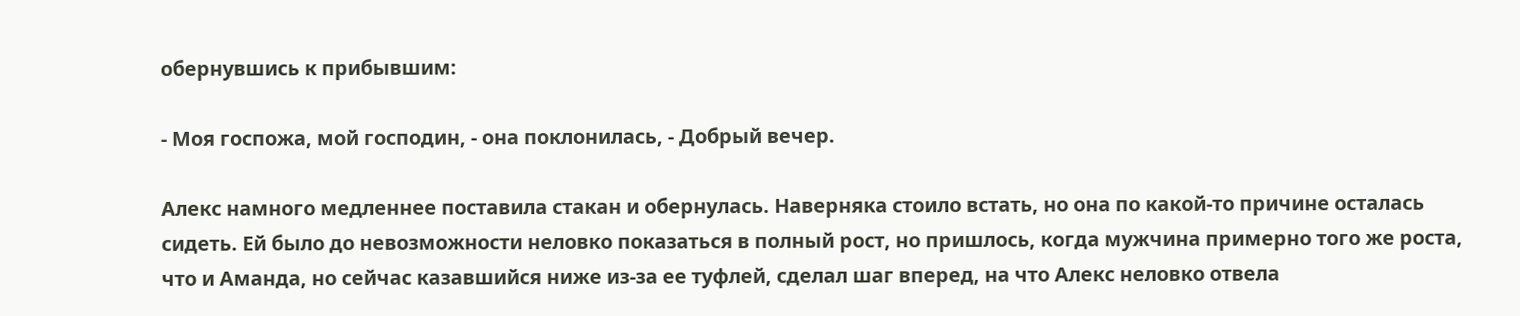обернувшись к прибывшим:

- Моя госпожа, мой господин, - она поклонилась, - Добрый вечер.

Алекс намного медленнее поставила стакан и обернулась. Наверняка стоило встать, но она по какой-то причине осталась сидеть. Ей было до невозможности неловко показаться в полный рост, но пришлось, когда мужчина примерно того же роста, что и Аманда, но сейчас казавшийся ниже из-за ее туфлей, сделал шаг вперед, на что Алекс неловко отвела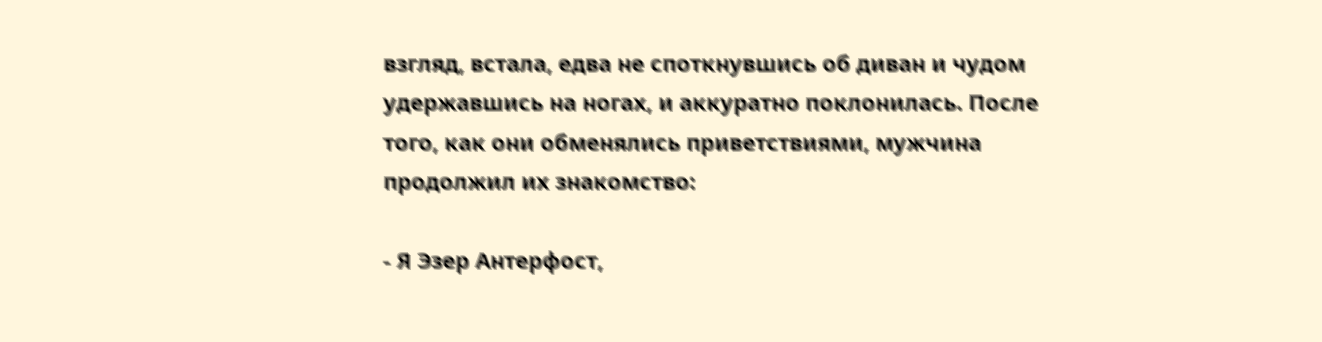взгляд, встала, едва не споткнувшись об диван и чудом удержавшись на ногах, и аккуратно поклонилась. После того, как они обменялись приветствиями, мужчина продолжил их знакомство:

- Я Эзер Антерфост,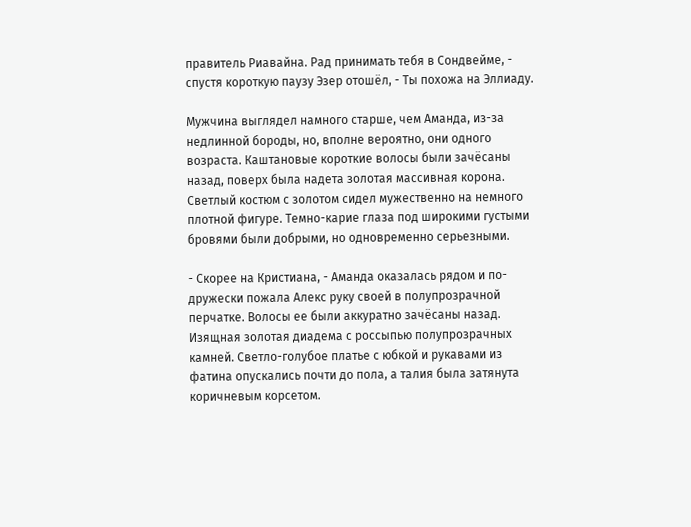правитель Риавайна. Рад принимать тебя в Сондвейме, - спустя короткую паузу Эзер отошёл, - Ты похожа на Эллиаду.

Мужчина выглядел намного старше, чем Аманда, из-за недлинной бороды, но, вполне вероятно, они одного возраста. Каштановые короткие волосы были зачёсаны назад, поверх была надета золотая массивная корона. Светлый костюм с золотом сидел мужественно на немного плотной фигуре. Темно-карие глаза под широкими густыми бровями были добрыми, но одновременно серьезными.

- Скорее на Кристиана, - Аманда оказалась рядом и по-дружески пожала Алекс руку своей в полупрозрачной перчатке. Волосы ее были аккуратно зачёсаны назад. Изящная золотая диадема с россыпью полупрозрачных камней. Светло-голубое платье с юбкой и рукавами из фатина опускались почти до пола, а талия была затянута коричневым корсетом.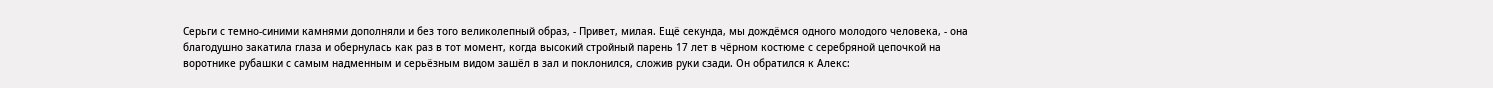Серьги с темно-синими камнями дополняли и без того великолепный образ, - Привет, милая. Ещё секунда, мы дождёмся одного молодого человека, - она благодушно закатила глаза и обернулась как раз в тот момент, когда высокий стройный парень 17 лет в чёрном костюме с серебряной цепочкой на воротнике рубашки с самым надменным и серьёзным видом зашёл в зал и поклонился, сложив руки сзади. Он обратился к Алекс: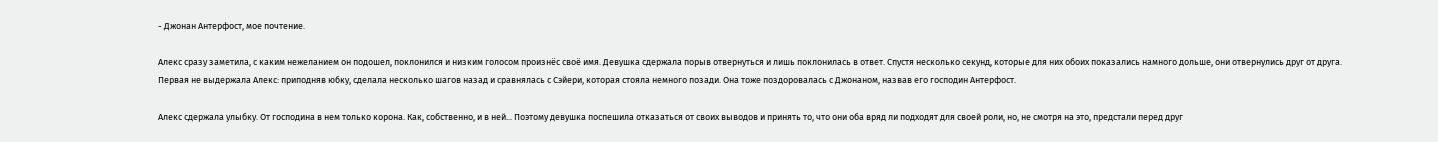- Джонан Антерфост, мое почтение.

Алекс сразу заметила, с каким нежеланием он подошел, поклонился и низким голосом произнёс своё имя. Девушка сдержала порыв отвернуться и лишь поклонилась в ответ. Спустя несколько секунд, которые для них обоих показались намного дольше, они отвернулись друг от друга. Первая не выдержала Алекс: приподняв юбку, сделала несколько шагов назад и сравнялась с Сэйери, которая стояла немного позади. Она тоже поздоровалась с Джонаном, назвав его господин Антерфост.

Алекс сдержала улыбку. От господина в нем только корона. Как, собственно, и в ней... Поэтому девушка поспешила отказаться от своих выводов и принять то, что они оба вряд ли подходят для своей роли, но, не смотря на это, предстали перед друг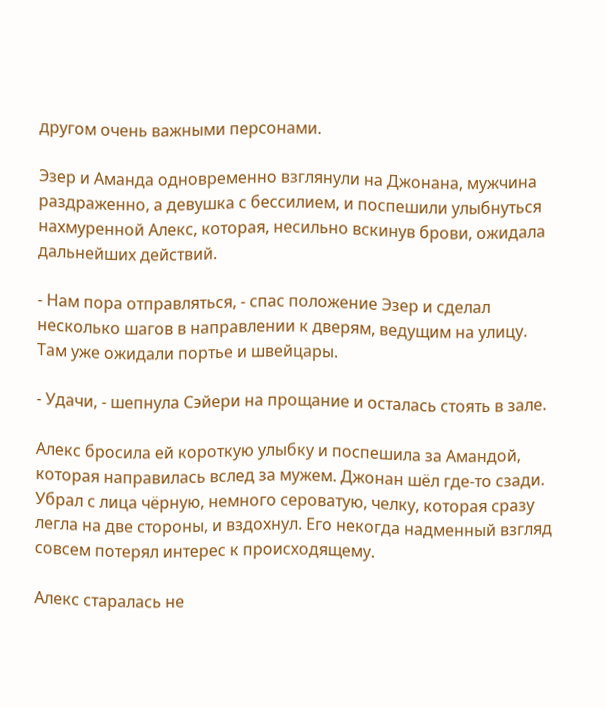другом очень важными персонами.

Эзер и Аманда одновременно взглянули на Джонана, мужчина раздраженно, а девушка с бессилием, и поспешили улыбнуться нахмуренной Алекс, которая, несильно вскинув брови, ожидала дальнейших действий.

- Нам пора отправляться, - спас положение Эзер и сделал несколько шагов в направлении к дверям, ведущим на улицу. Там уже ожидали портье и швейцары.

- Удачи, - шепнула Сэйери на прощание и осталась стоять в зале.

Алекс бросила ей короткую улыбку и поспешила за Амандой, которая направилась вслед за мужем. Джонан шёл где-то сзади. Убрал с лица чёрную, немного сероватую, челку, которая сразу легла на две стороны, и вздохнул. Его некогда надменный взгляд совсем потерял интерес к происходящему.

Алекс старалась не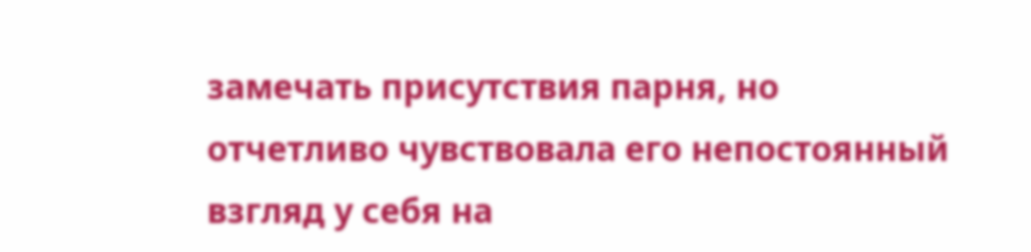замечать присутствия парня, но отчетливо чувствовала его непостоянный взгляд у себя на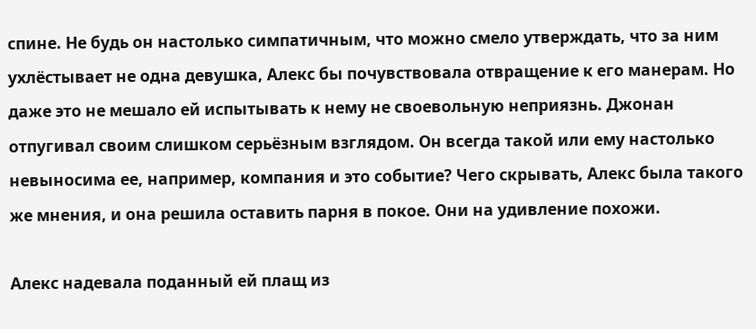спине. Не будь он настолько симпатичным, что можно смело утверждать, что за ним ухлёстывает не одна девушка, Алекс бы почувствовала отвращение к его манерам. Но даже это не мешало ей испытывать к нему не своевольную неприязнь. Джонан отпугивал своим слишком серьёзным взглядом. Он всегда такой или ему настолько невыносима ее, например, компания и это событие? Чего скрывать, Алекс была такого же мнения, и она решила оставить парня в покое. Они на удивление похожи.

Алекс надевала поданный ей плащ из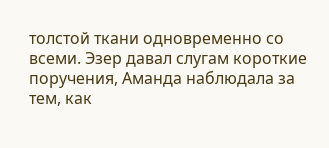толстой ткани одновременно со всеми. Эзер давал слугам короткие поручения, Аманда наблюдала за тем, как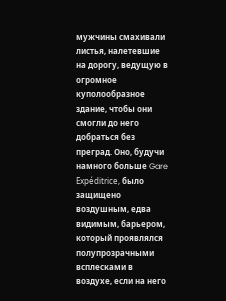мужчины смахивали листья, налетевшие на дорогу, ведущую в огромное куполообразное здание, чтобы они смогли до него добраться без преград. Оно, будучи намного больше Gare Expéditrice, было защищено воздушным, едва видимым, барьером, который проявлялся полупрозрачными всплесками в воздухе, если на него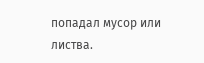попадал мусор или листва.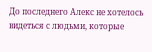До последнего Алекс не хотелось видеться с людьми, которые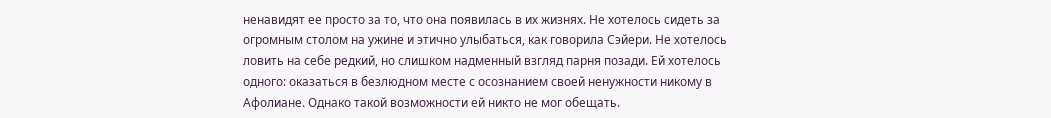ненавидят ее просто за то, что она появилась в их жизнях. Не хотелось сидеть за огромным столом на ужине и этично улыбаться, как говорила Сэйери. Не хотелось ловить на себе редкий, но слишком надменный взгляд парня позади. Ей хотелось одного: оказаться в безлюдном месте с осознанием своей ненужности никому в Афолиане. Однако такой возможности ей никто не мог обещать.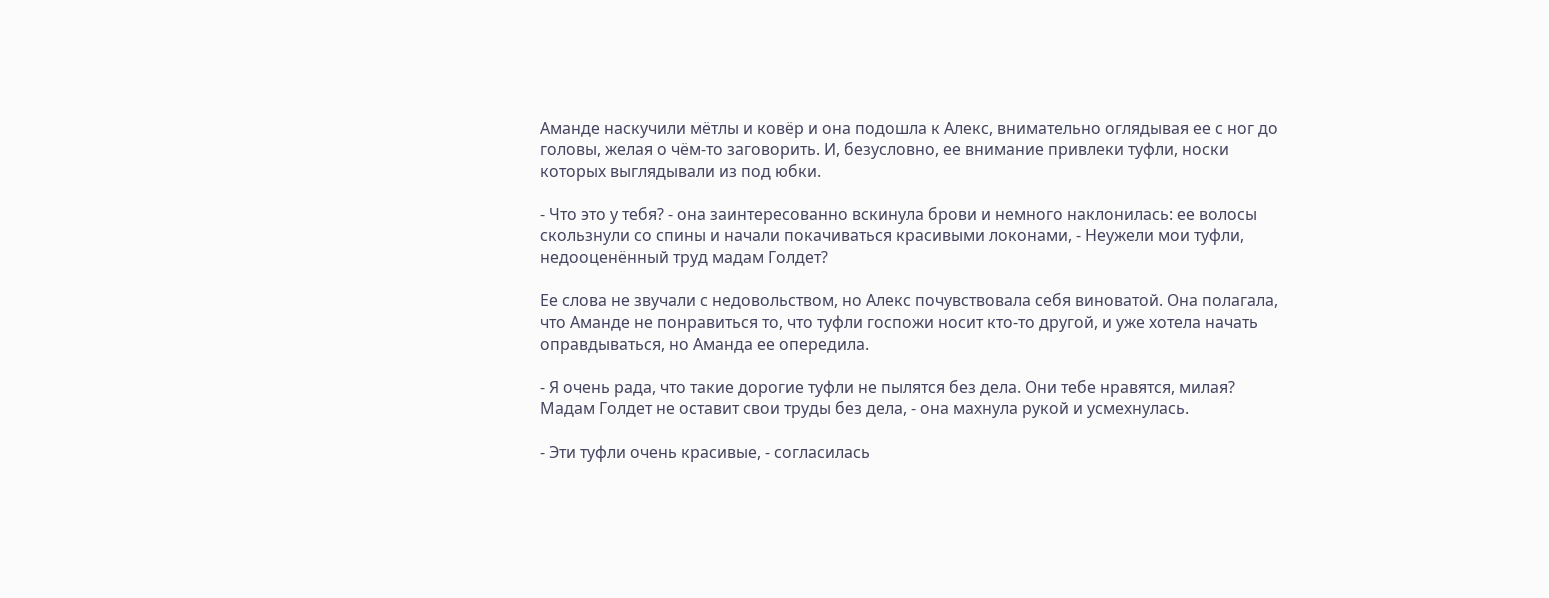Аманде наскучили мётлы и ковёр и она подошла к Алекс, внимательно оглядывая ее с ног до головы, желая о чём-то заговорить. И, безусловно, ее внимание привлеки туфли, носки которых выглядывали из под юбки.

- Что это у тебя? - она заинтересованно вскинула брови и немного наклонилась: ее волосы скользнули со спины и начали покачиваться красивыми локонами, - Неужели мои туфли, недооценённый труд мадам Голдет?

Ее слова не звучали с недовольством, но Алекс почувствовала себя виноватой. Она полагала, что Аманде не понравиться то, что туфли госпожи носит кто-то другой, и уже хотела начать оправдываться, но Аманда ее опередила.

- Я очень рада, что такие дорогие туфли не пылятся без дела. Они тебе нравятся, милая? Мадам Голдет не оставит свои труды без дела, - она махнула рукой и усмехнулась.

- Эти туфли очень красивые, - согласилась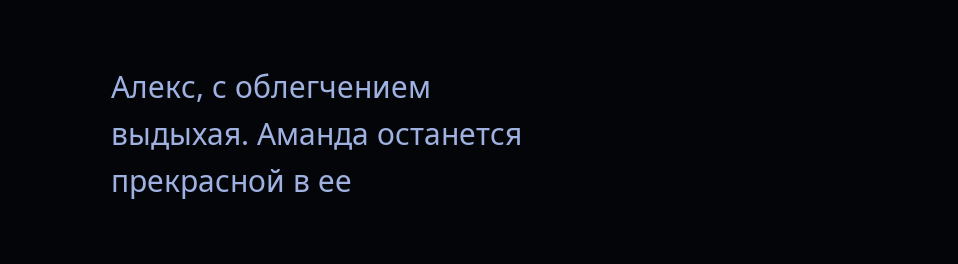Алекс, с облегчением выдыхая. Аманда останется прекрасной в ее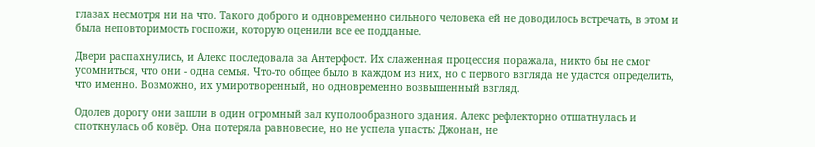глазах несмотря ни на что. Такого доброго и одновременно сильного человека ей не доводилось встречать, в этом и была неповторимость госпожи, которую оценили все ее подданые.

Двери распахнулись, и Алекс последовала за Антерфост. Их слаженная процессия поражала, никто бы не смог усомниться, что они - одна семья. Что-то общее было в каждом из них, но с первого взгляда не удастся определить, что именно. Возможно, их умиротворенный, но одновременно возвышенный взгляд.

Одолев дорогу они зашли в один огромный зал куполообразного здания. Алекс рефлекторно отшатнулась и споткнулась об ковёр. Она потеряла равновесие, но не успела упасть: Джонан, не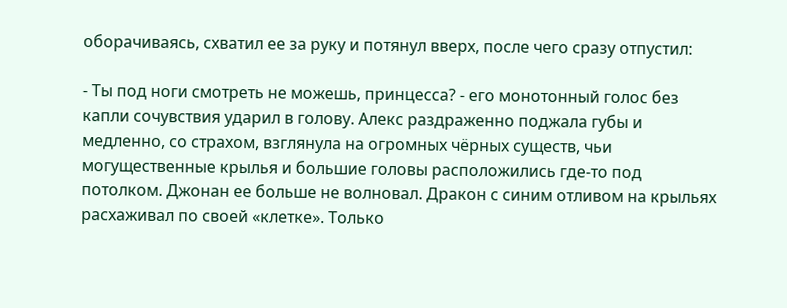оборачиваясь, схватил ее за руку и потянул вверх, после чего сразу отпустил:

- Ты под ноги смотреть не можешь, принцесса? - его монотонный голос без капли сочувствия ударил в голову. Алекс раздраженно поджала губы и медленно, со страхом, взглянула на огромных чёрных существ, чьи могущественные крылья и большие головы расположились где-то под потолком. Джонан ее больше не волновал. Дракон с синим отливом на крыльях расхаживал по своей «клетке». Только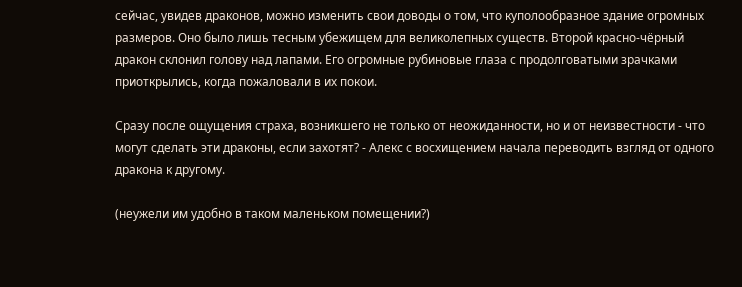сейчас, увидев драконов, можно изменить свои доводы о том, что куполообразное здание огромных размеров. Оно было лишь тесным убежищем для великолепных существ. Второй красно-чёрный дракон склонил голову над лапами. Его огромные рубиновые глаза с продолговатыми зрачками приоткрылись, когда пожаловали в их покои.

Сразу после ощущения страха, возникшего не только от неожиданности, но и от неизвестности - что могут сделать эти драконы, если захотят? - Алекс с восхищением начала переводить взгляд от одного дракона к другому.

(неужели им удобно в таком маленьком помещении?)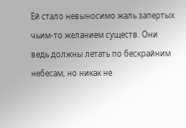Ей стало невыносимо жаль запертых чьим-то желанием существ. Они ведь должны летать по бескрайним небесам, но никак не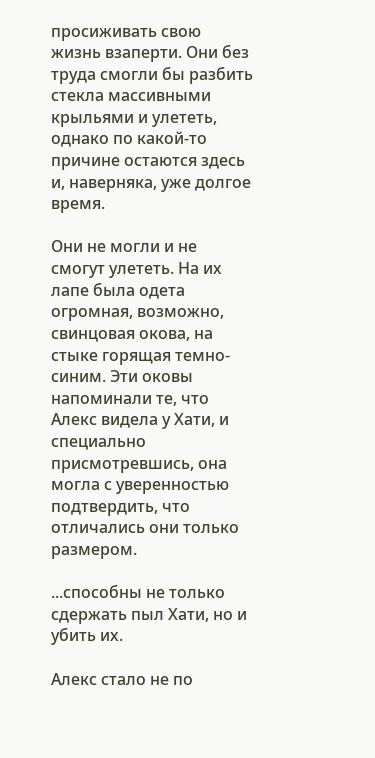просиживать свою жизнь взаперти. Они без труда смогли бы разбить стекла массивными крыльями и улететь, однако по какой-то причине остаются здесь и, наверняка, уже долгое время.

Они не могли и не смогут улететь. На их лапе была одета огромная, возможно, свинцовая окова, на стыке горящая темно-синим. Эти оковы напоминали те, что Алекс видела у Хати, и специально присмотревшись, она могла с уверенностью подтвердить, что отличались они только размером.

...способны не только сдержать пыл Хати, но и убить их.

Алекс стало не по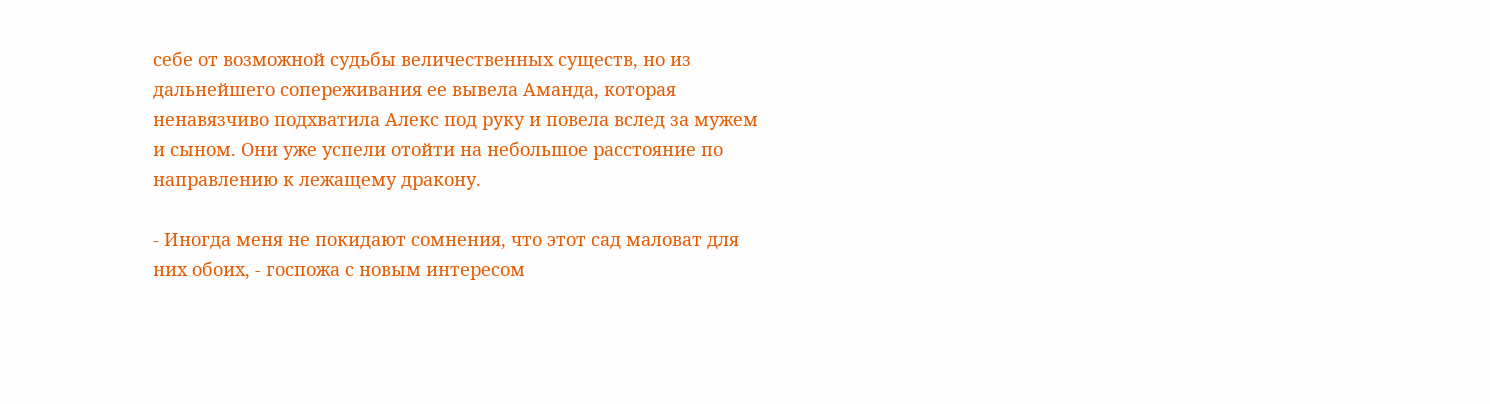себе от возможной судьбы величественных существ, но из дальнейшего сопереживания ее вывела Аманда, которая ненавязчиво подхватила Алекс под руку и повела вслед за мужем и сыном. Они уже успели отойти на небольшое расстояние по направлению к лежащему дракону.

- Иногда меня не покидают сомнения, что этот сад маловат для них обоих, - госпожа с новым интересом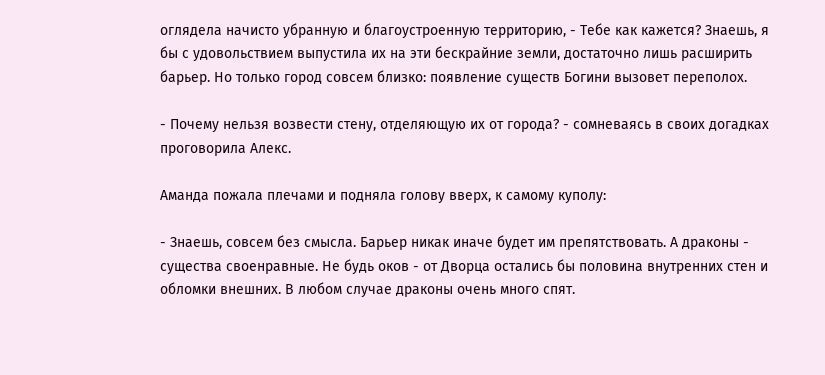оглядела начисто убранную и благоустроенную территорию, - Тебе как кажется? Знаешь, я бы с удовольствием выпустила их на эти бескрайние земли, достаточно лишь расширить барьер. Но только город совсем близко: появление существ Богини вызовет переполох.

- Почему нельзя возвести стену, отделяющую их от города? - сомневаясь в своих догадках проговорила Алекс.

Аманда пожала плечами и подняла голову вверх, к самому куполу:

- Знаешь, совсем без смысла. Барьер никак иначе будет им препятствовать. А драконы - существа своенравные. Не будь оков - от Дворца остались бы половина внутренних стен и обломки внешних. В любом случае драконы очень много спят.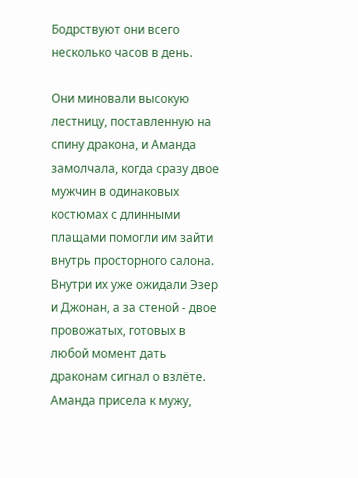Бодрствуют они всего несколько часов в день.

Они миновали высокую лестницу, поставленную на спину дракона, и Аманда замолчала, когда сразу двое мужчин в одинаковых костюмах с длинными плащами помогли им зайти внутрь просторного салона. Внутри их уже ожидали Эзер и Джонан, а за стеной - двое провожатых, готовых в любой момент дать драконам сигнал о взлёте. Аманда присела к мужу,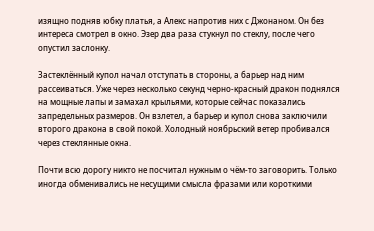изящно подняв юбку платья, а Алекс напротив них с Джонаном. Он без интереса смотрел в окно. Эзер два раза стукнул по стеклу, после чего опустил заслонку.

Застеклённый купол начал отступать в стороны, а барьер над ним рассеиваться. Уже через несколько секунд черно-красный дракон поднялся на мощные лапы и замахал крыльями, которые сейчас показались запредельных размеров. Он взлетел, а барьер и купол снова заключили второго дракона в свой покой. Холодный ноябрьский ветер пробивался через стеклянные окна.

Почти всю дорогу никто не посчитал нужным о чём-то заговорить. Только иногда обменивались не несущими смысла фразами или короткими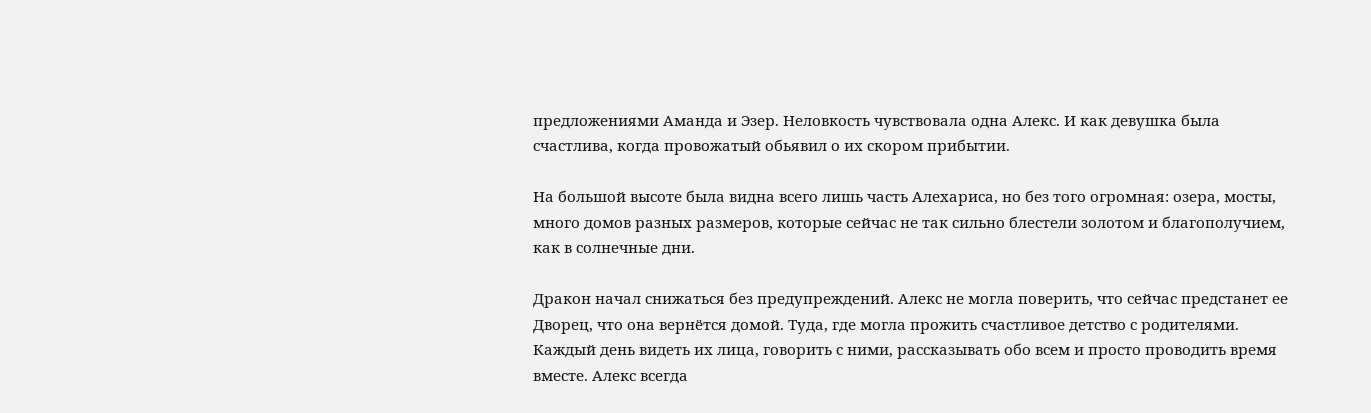предложениями Аманда и Эзер. Неловкость чувствовала одна Алекс. И как девушка была счастлива, когда провожатый обьявил о их скором прибытии.

На большой высоте была видна всего лишь часть Алехариса, но без того огромная: озера, мосты, много домов разных размеров, которые сейчас не так сильно блестели золотом и благополучием, как в солнечные дни.

Дракон начал снижаться без предупреждений. Алекс не могла поверить, что сейчас предстанет ее Дворец, что она вернётся домой. Туда, где могла прожить счастливое детство с родителями. Каждый день видеть их лица, говорить с ними, рассказывать обо всем и просто проводить время вместе. Алекс всегда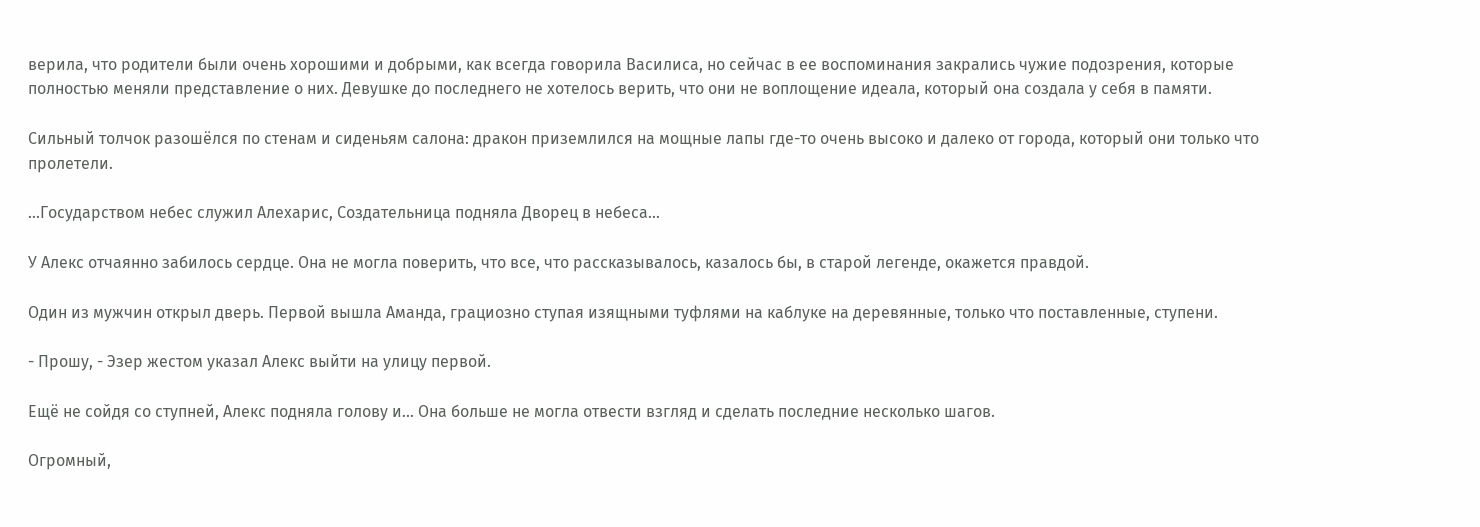верила, что родители были очень хорошими и добрыми, как всегда говорила Василиса, но сейчас в ее воспоминания закрались чужие подозрения, которые полностью меняли представление о них. Девушке до последнего не хотелось верить, что они не воплощение идеала, который она создала у себя в памяти.

Сильный толчок разошёлся по стенам и сиденьям салона: дракон приземлился на мощные лапы где-то очень высоко и далеко от города, который они только что пролетели.

...Государством небес служил Алехарис, Создательница подняла Дворец в небеса...

У Алекс отчаянно забилось сердце. Она не могла поверить, что все, что рассказывалось, казалось бы, в старой легенде, окажется правдой.

Один из мужчин открыл дверь. Первой вышла Аманда, грациозно ступая изящными туфлями на каблуке на деревянные, только что поставленные, ступени.

- Прошу, - Эзер жестом указал Алекс выйти на улицу первой.

Ещё не сойдя со ступней, Алекс подняла голову и... Она больше не могла отвести взгляд и сделать последние несколько шагов.

Огромный,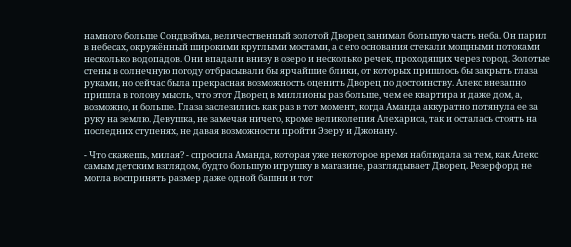намного больше Сондвэйма, величественный золотой Дворец занимал большую часть неба. Он парил в небесах, окружённый широкими круглыми мостами, а с его основания стекали мощными потоками несколько водопадов. Они впадали внизу в озеро и несколько речек, проходящих через город. Золотые стены в солнечную погоду отбрасывали бы ярчайшие блики, от которых пришлось бы закрыть глаза руками, но сейчас была прекрасная возможность оценить Дворец по достоинству. Алекс внезапно пришла в голову мысль, что этот Дворец в миллионы раз больше, чем ее квартира и даже дом, а, возможно, и больше. Глаза заслезились как раз в тот момент, когда Аманда аккуратно потянула ее за руку на землю. Девушка, не замечая ничего, кроме великолепия Алехариса, так и осталась стоять на последних ступенях, не давая возможности пройти Эзеру и Джонану.

- Что скажешь, милая? - спросила Аманда, которая уже некоторое время наблюдала за тем, как Алекс самым детским взглядом, будто большую игрушку в магазине, разглядывает Дворец. Резерфорд не могла воспринять размер даже одной башни и тот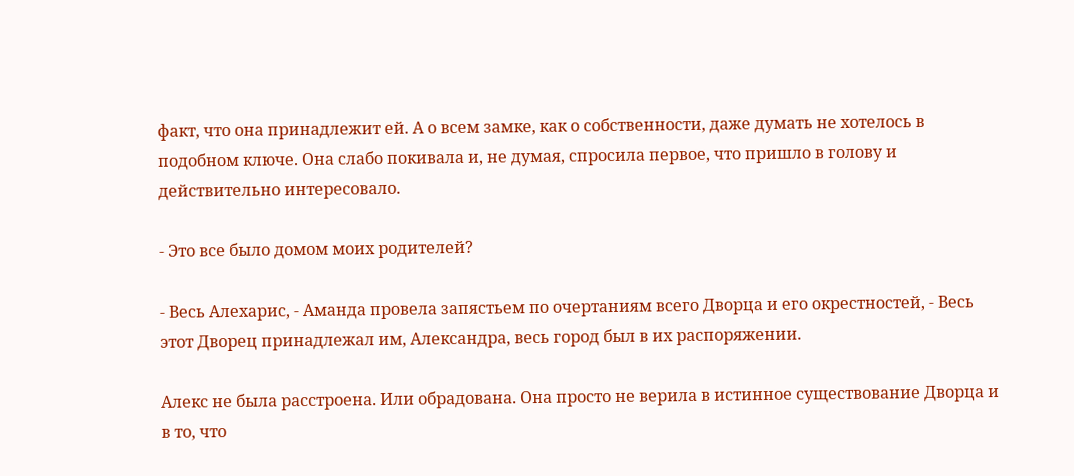факт, что она принадлежит ей. А о всем замке, как о собственности, даже думать не хотелось в подобном ключе. Она слабо покивала и, не думая, спросила первое, что пришло в голову и действительно интересовало.

- Это все было домом моих родителей?

- Весь Алехарис, - Аманда провела запястьем по очертаниям всего Дворца и его окрестностей, - Весь этот Дворец принадлежал им, Александра, весь город был в их распоряжении.

Алекс не была расстроена. Или обрадована. Она просто не верила в истинное существование Дворца и в то, что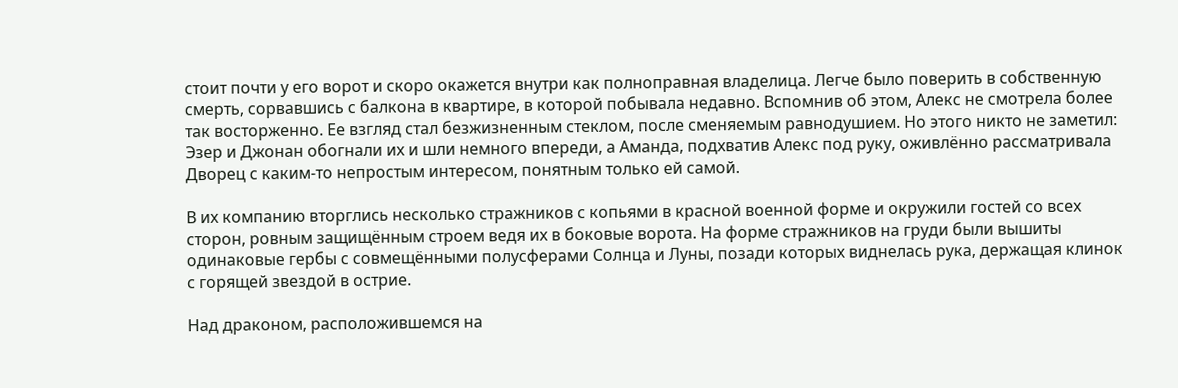стоит почти у его ворот и скоро окажется внутри как полноправная владелица. Легче было поверить в собственную смерть, сорвавшись с балкона в квартире, в которой побывала недавно. Вспомнив об этом, Алекс не смотрела более так восторженно. Ее взгляд стал безжизненным стеклом, после сменяемым равнодушием. Но этого никто не заметил: Эзер и Джонан обогнали их и шли немного впереди, а Аманда, подхватив Алекс под руку, оживлённо рассматривала Дворец с каким-то непростым интересом, понятным только ей самой.

В их компанию вторглись несколько стражников с копьями в красной военной форме и окружили гостей со всех сторон, ровным защищённым строем ведя их в боковые ворота. На форме стражников на груди были вышиты одинаковые гербы с совмещёнными полусферами Солнца и Луны, позади которых виднелась рука, держащая клинок с горящей звездой в острие.

Над драконом, расположившемся на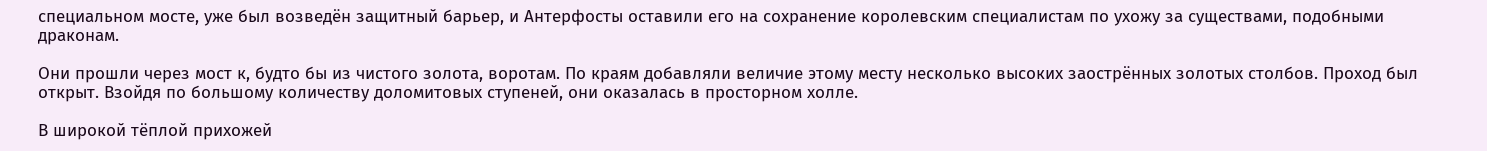специальном мосте, уже был возведён защитный барьер, и Антерфосты оставили его на сохранение королевским специалистам по ухожу за существами, подобными драконам.

Они прошли через мост к, будто бы из чистого золота, воротам. По краям добавляли величие этому месту несколько высоких заострённых золотых столбов. Проход был открыт. Взойдя по большому количеству доломитовых ступеней, они оказалась в просторном холле.

В широкой тёплой прихожей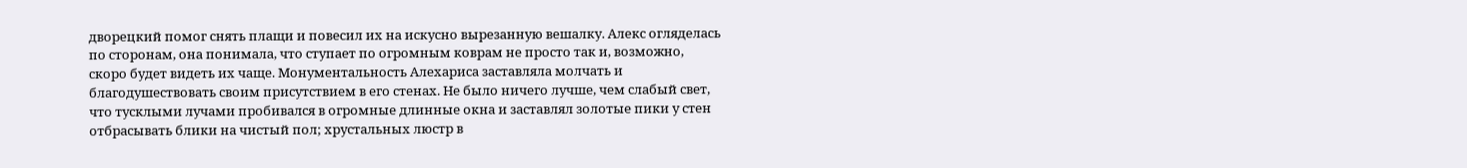дворецкий помог снять плащи и повесил их на искусно вырезанную вешалку. Алекс огляделась по сторонам, она понимала, что ступает по огромным коврам не просто так и, возможно, скоро будет видеть их чаще. Монументальность Алехариса заставляла молчать и благодушествовать своим присутствием в его стенах. Не было ничего лучше, чем слабый свет, что тусклыми лучами пробивался в огромные длинные окна и заставлял золотые пики у стен отбрасывать блики на чистый пол; хрустальных люстр в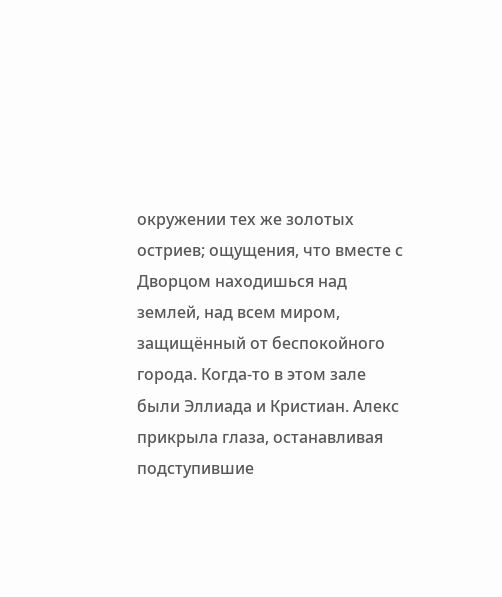окружении тех же золотых остриев; ощущения, что вместе с Дворцом находишься над землей, над всем миром, защищённый от беспокойного города. Когда-то в этом зале были Эллиада и Кристиан. Алекс прикрыла глаза, останавливая подступившие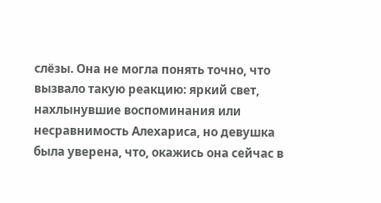слёзы. Она не могла понять точно, что вызвало такую реакцию: яркий свет, нахлынувшие воспоминания или несравнимость Алехариса, но девушка была уверена, что, окажись она сейчас в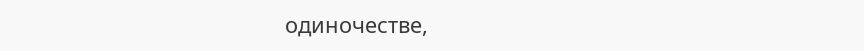одиночестве,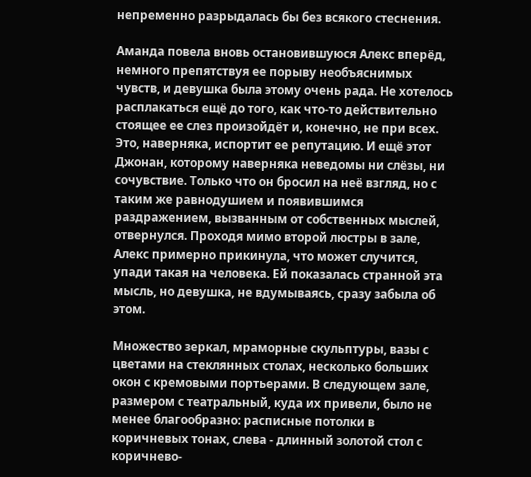непременно разрыдалась бы без всякого стеснения.

Аманда повела вновь остановившуюся Алекс вперёд, немного препятствуя ее порыву необъяснимых чувств, и девушка была этому очень рада. Не хотелось расплакаться ещё до того, как что-то действительно стоящее ее слез произойдёт и, конечно, не при всех. Это, наверняка, испортит ее репутацию. И ещё этот Джонан, которому наверняка неведомы ни слёзы, ни сочувствие. Только что он бросил на неё взгляд, но с таким же равнодушием и появившимся раздражением, вызванным от собственных мыслей, отвернулся. Проходя мимо второй люстры в зале, Алекс примерно прикинула, что может случится, упади такая на человека. Ей показалась странной эта мысль, но девушка, не вдумываясь, сразу забыла об этом.

Множество зеркал, мраморные скульптуры, вазы с цветами на стеклянных столах, несколько больших окон с кремовыми портьерами. В следующем зале, размером с театральный, куда их привели, было не менее благообразно: расписные потолки в коричневых тонах, слева - длинный золотой стол с коричнево-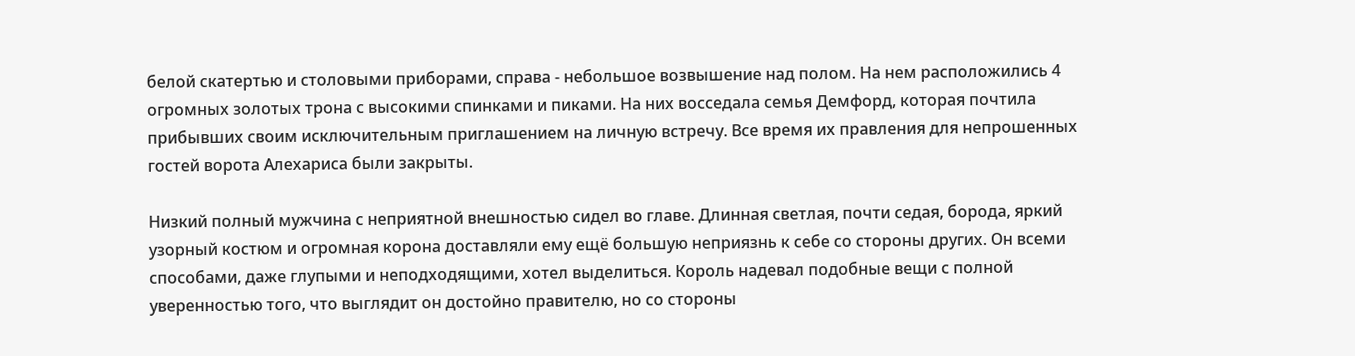белой скатертью и столовыми приборами, справа - небольшое возвышение над полом. На нем расположились 4 огромных золотых трона с высокими спинками и пиками. На них восседала семья Демфорд, которая почтила прибывших своим исключительным приглашением на личную встречу. Все время их правления для непрошенных гостей ворота Алехариса были закрыты.

Низкий полный мужчина с неприятной внешностью сидел во главе. Длинная светлая, почти седая, борода, яркий узорный костюм и огромная корона доставляли ему ещё большую неприязнь к себе со стороны других. Он всеми способами, даже глупыми и неподходящими, хотел выделиться. Король надевал подобные вещи с полной уверенностью того, что выглядит он достойно правителю, но со стороны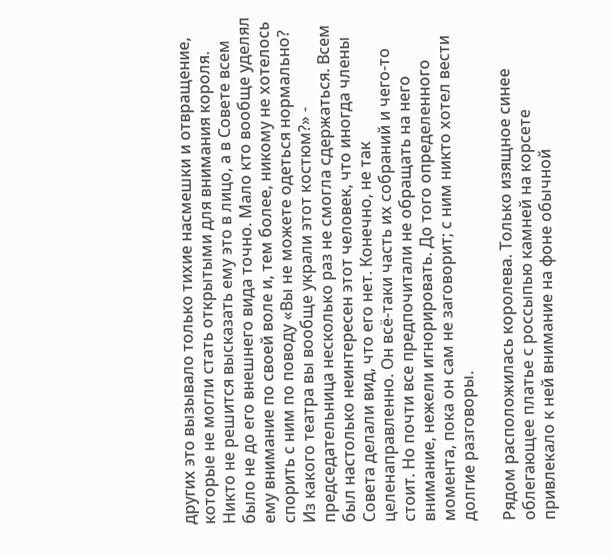других это вызывало только тихие насмешки и отвращение, которые не могли стать открытыми для внимания короля. Никто не решится высказать ему это в лицо, а в Совете всем было не до его внешнего вида точно. Мало кто вообще уделял ему внимание по своей воле и, тем более, никому не хотелось спорить с ним по поводу «Вы не можете одеться нормально? Из какого театра вы вообще украли этот костюм?» - председательница несколько раз не смогла сдержаться. Всем был настолько неинтересен этот человек, что иногда члены Совета делали вид, что его нет. Конечно, не так целенаправленно. Он всё-таки часть их собраний и чего-то стоит. Но почти все предпочитали не обращать на него внимание, нежели игнорировать. До того определенного момента, пока он сам не заговорит; с ним никто хотел вести долгие разговоры.

Рядом расположилась королева. Только изящное синее облегающее платье с россыпью камней на корсете привлекало к ней внимание на фоне обычной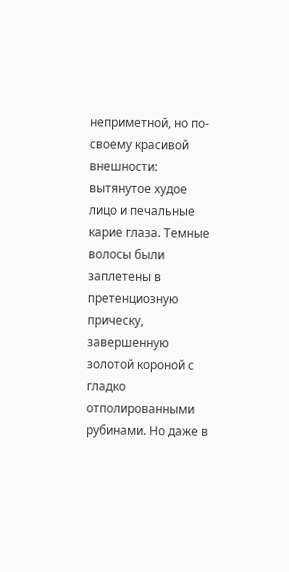неприметной, но по-своему красивой внешности: вытянутое худое лицо и печальные карие глаза. Темные волосы были заплетены в претенциозную прическу, завершенную золотой короной с гладко отполированными рубинами. Но даже в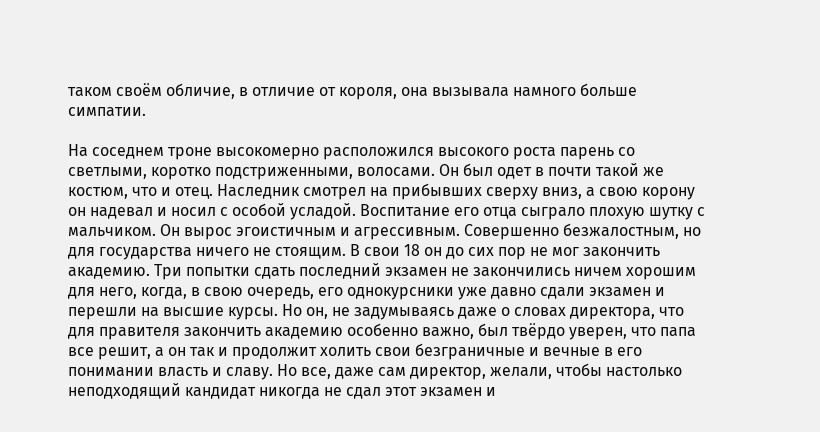таком своём обличие, в отличие от короля, она вызывала намного больше симпатии.

На соседнем троне высокомерно расположился высокого роста парень со светлыми, коротко подстриженными, волосами. Он был одет в почти такой же костюм, что и отец. Наследник смотрел на прибывших сверху вниз, а свою корону он надевал и носил с особой усладой. Воспитание его отца сыграло плохую шутку с мальчиком. Он вырос эгоистичным и агрессивным. Совершенно безжалостным, но для государства ничего не стоящим. В свои 18 он до сих пор не мог закончить академию. Три попытки сдать последний экзамен не закончились ничем хорошим для него, когда, в свою очередь, его однокурсники уже давно сдали экзамен и перешли на высшие курсы. Но он, не задумываясь даже о словах директора, что для правителя закончить академию особенно важно, был твёрдо уверен, что папа все решит, а он так и продолжит холить свои безграничные и вечные в его понимании власть и славу. Но все, даже сам директор, желали, чтобы настолько неподходящий кандидат никогда не сдал этот экзамен и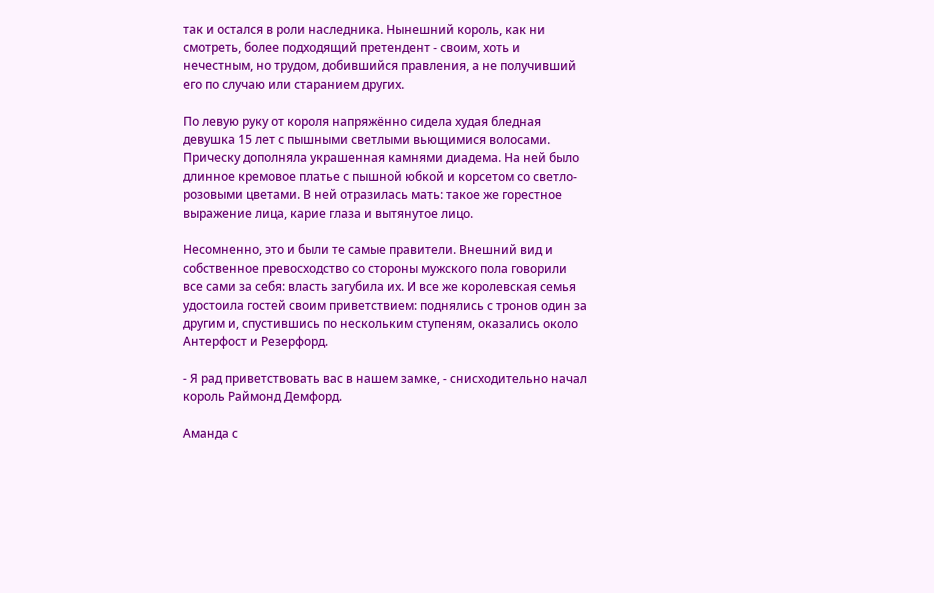так и остался в роли наследника. Нынешний король, как ни смотреть, более подходящий претендент - своим, хоть и нечестным, но трудом, добившийся правления, а не получивший его по случаю или старанием других.

По левую руку от короля напряжённо сидела худая бледная девушка 15 лет с пышными светлыми вьющимися волосами. Прическу дополняла украшенная камнями диадема. На ней было длинное кремовое платье с пышной юбкой и корсетом со светло-розовыми цветами. В ней отразилась мать: такое же горестное выражение лица, карие глаза и вытянутое лицо.

Несомненно, это и были те самые правители. Внешний вид и собственное превосходство со стороны мужского пола говорили все сами за себя: власть загубила их. И все же королевская семья удостоила гостей своим приветствием: поднялись с тронов один за другим и, спустившись по нескольким ступеням, оказались около Антерфост и Резерфорд.

- Я рад приветствовать вас в нашем замке, - снисходительно начал король Раймонд Демфорд.

Аманда с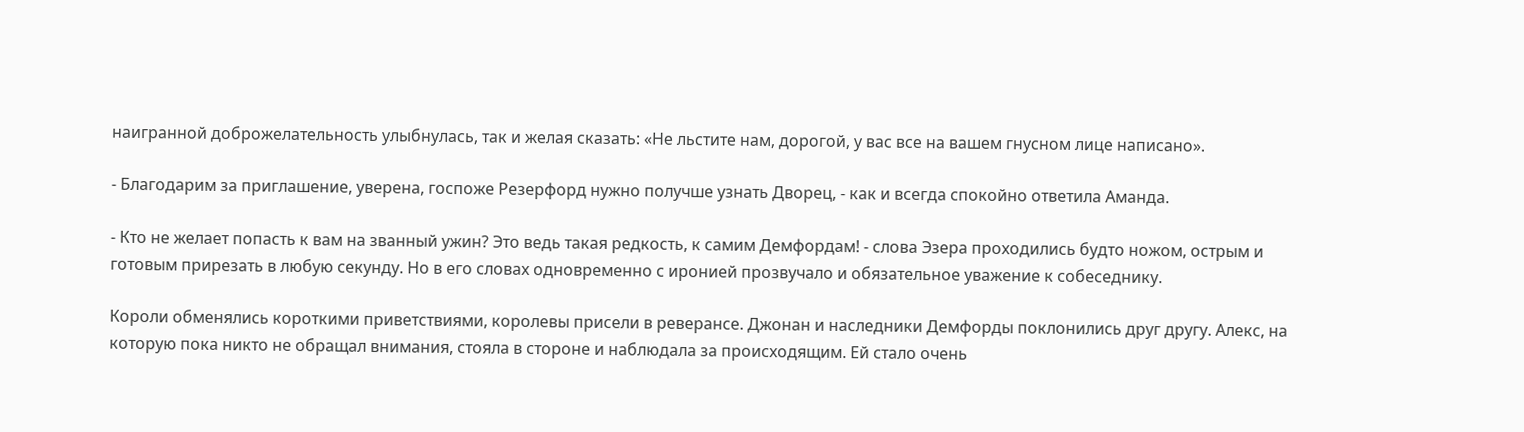наигранной доброжелательность улыбнулась, так и желая сказать: «Не льстите нам, дорогой, у вас все на вашем гнусном лице написано».

- Благодарим за приглашение, уверена, госпоже Резерфорд нужно получше узнать Дворец, - как и всегда спокойно ответила Аманда.

- Кто не желает попасть к вам на званный ужин? Это ведь такая редкость, к самим Демфордам! - слова Эзера проходились будто ножом, острым и готовым прирезать в любую секунду. Но в его словах одновременно с иронией прозвучало и обязательное уважение к собеседнику.

Короли обменялись короткими приветствиями, королевы присели в реверансе. Джонан и наследники Демфорды поклонились друг другу. Алекс, на которую пока никто не обращал внимания, стояла в стороне и наблюдала за происходящим. Ей стало очень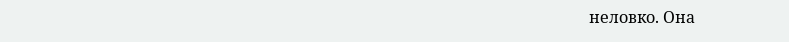неловко. Она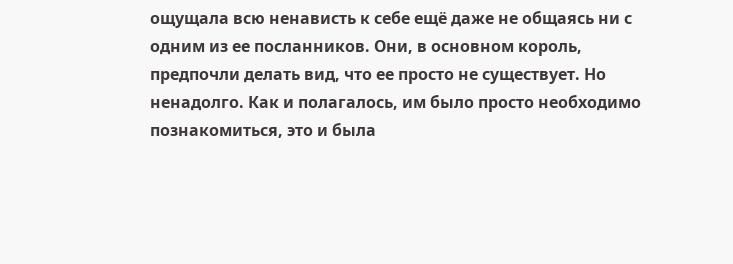ощущала всю ненависть к себе ещё даже не общаясь ни с одним из ее посланников. Они, в основном король, предпочли делать вид, что ее просто не существует. Но ненадолго. Как и полагалось, им было просто необходимо познакомиться, это и была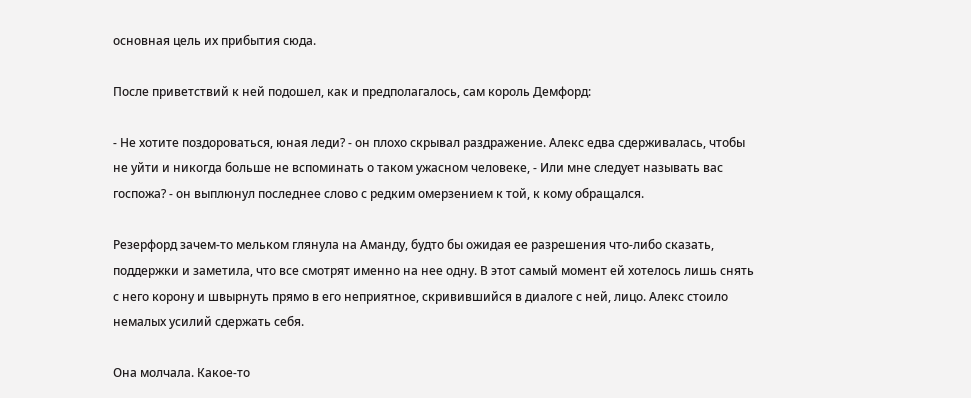основная цель их прибытия сюда.

После приветствий к ней подошел, как и предполагалось, сам король Демфорд:

- Не хотите поздороваться, юная леди? - он плохо скрывал раздражение. Алекс едва сдерживалась, чтобы не уйти и никогда больше не вспоминать о таком ужасном человеке, - Или мне следует называть вас госпожа? - он выплюнул последнее слово с редким омерзением к той, к кому обращался.

Резерфорд зачем-то мельком глянула на Аманду, будто бы ожидая ее разрешения что-либо сказать, поддержки и заметила, что все смотрят именно на нее одну. В этот самый момент ей хотелось лишь снять с него корону и швырнуть прямо в его неприятное, скривившийся в диалоге с ней, лицо. Алекс стоило немалых усилий сдержать себя.

Она молчала. Какое-то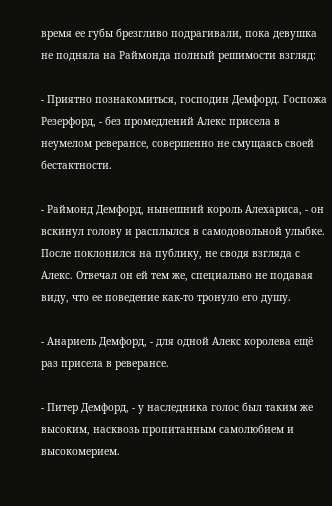время ее губы брезгливо подрагивали, пока девушка не подняла на Раймонда полный решимости взгляд:

- Приятно познакомиться, господин Демфорд. Госпожа Резерфорд, - без промедлений Алекс присела в неумелом реверансе, совершенно не смущаясь своей бестактности.

- Раймонд Демфорд, нынешний король Алехариса, - он вскинул голову и расплылся в самодовольной улыбке. После поклонился на публику, не сводя взгляда с Алекс. Отвечал он ей тем же, специально не подавая виду, что ее поведение как-то тронуло его душу.

- Анариель Демфорд, - для одной Алекс королева ещё раз присела в реверансе.

- Питер Демфорд, - у наследника голос был таким же высоким, насквозь пропитанным самолюбием и высокомерием.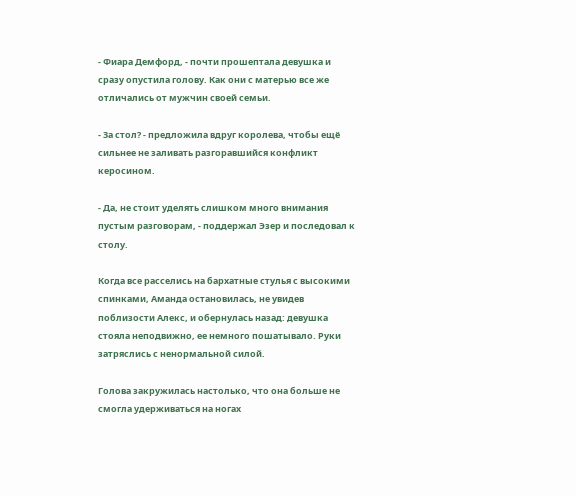- Фиара Демфорд, - почти прошептала девушка и сразу опустила голову. Как они с матерью все же отличались от мужчин своей семьи.

- За стол? - предложила вдруг королева, чтобы ещё сильнее не заливать разгоравшийся конфликт керосином.

- Да, не стоит уделять слишком много внимания пустым разговорам, - поддержал Эзер и последовал к столу.

Когда все расселись на бархатные стулья с высокими спинками, Аманда остановилась, не увидев поблизости Алекс, и обернулась назад: девушка стояла неподвижно, ее немного пошатывало. Руки затряслись с ненормальной силой.

Голова закружилась настолько, что она больше не смогла удерживаться на ногах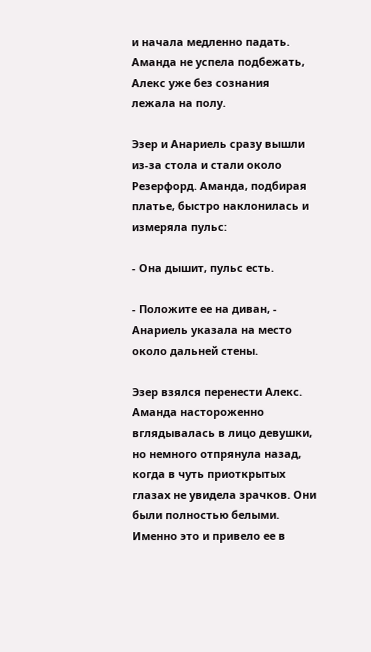и начала медленно падать. Аманда не успела подбежать, Алекс уже без сознания лежала на полу.

Эзер и Анариель сразу вышли из-за стола и стали около Резерфорд. Аманда, подбирая платье, быстро наклонилась и измеряла пульс:

- Она дышит, пульс есть.

- Положите ее на диван, - Анариель указала на место около дальней стены.

Эзер взялся перенести Алекс. Аманда настороженно вглядывалась в лицо девушки, но немного отпрянула назад, когда в чуть приоткрытых глазах не увидела зрачков. Они были полностью белыми. Именно это и привело ее в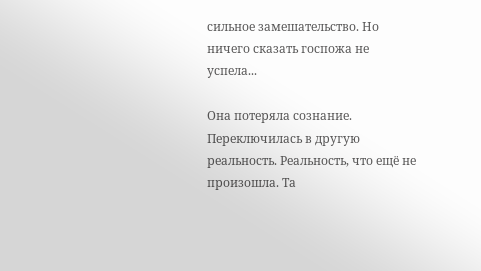сильное замешательство. Но ничего сказать госпожа не успела...

Она потеряла сознание. Переключилась в другую реальность. Реальность, что ещё не произошла. Та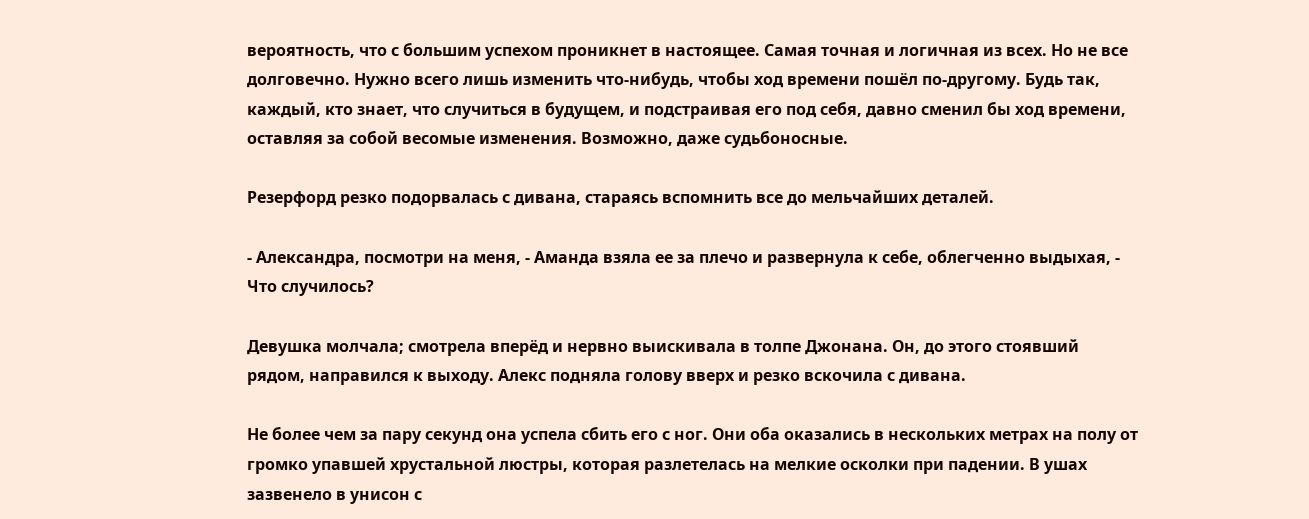вероятность, что с большим успехом проникнет в настоящее. Самая точная и логичная из всех. Но не все долговечно. Нужно всего лишь изменить что-нибудь, чтобы ход времени пошёл по-другому. Будь так, каждый, кто знает, что случиться в будущем, и подстраивая его под себя, давно сменил бы ход времени, оставляя за собой весомые изменения. Возможно, даже судьбоносные.

Резерфорд резко подорвалась с дивана, стараясь вспомнить все до мельчайших деталей.

- Александра, посмотри на меня, - Аманда взяла ее за плечо и развернула к себе, облегченно выдыхая, - Что случилось?

Девушка молчала; смотрела вперёд и нервно выискивала в толпе Джонана. Он, до этого стоявший рядом, направился к выходу. Алекс подняла голову вверх и резко вскочила с дивана.

Не более чем за пару секунд она успела сбить его с ног. Они оба оказались в нескольких метрах на полу от громко упавшей хрустальной люстры, которая разлетелась на мелкие осколки при падении. В ушах зазвенело в унисон с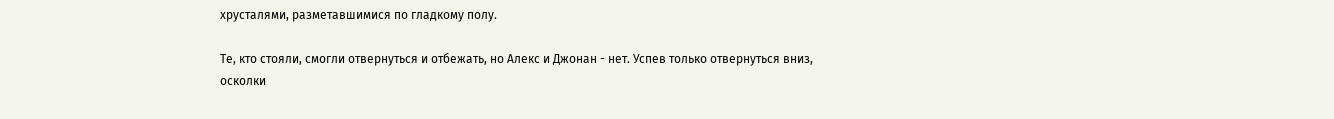хрусталями, разметавшимися по гладкому полу.

Те, кто стояли, смогли отвернуться и отбежать, но Алекс и Джонан - нет. Успев только отвернуться вниз, осколки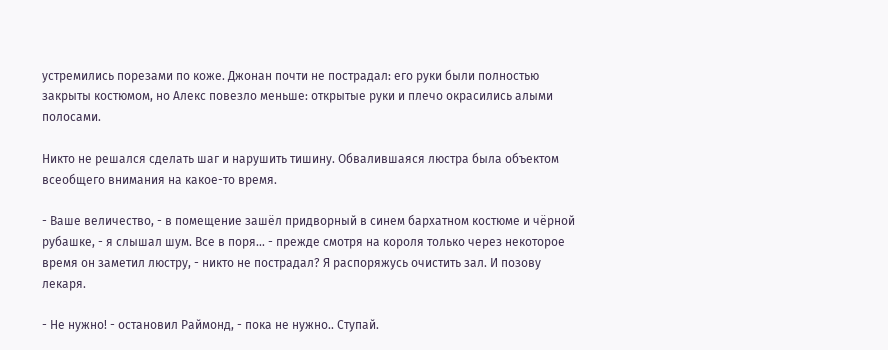устремились порезами по коже. Джонан почти не пострадал: его руки были полностью закрыты костюмом, но Алекс повезло меньше: открытые руки и плечо окрасились алыми полосами.

Никто не решался сделать шаг и нарушить тишину. Обвалившаяся люстра была объектом всеобщего внимания на какое-то время.

- Ваше величество, - в помещение зашёл придворный в синем бархатном костюме и чёрной рубашке, - я слышал шум. Все в поря... - прежде смотря на короля только через некоторое время он заметил люстру, - никто не пострадал? Я распоряжусь очистить зал. И позову лекаря.

- Не нужно! - остановил Раймонд, - пока не нужно.. Ступай.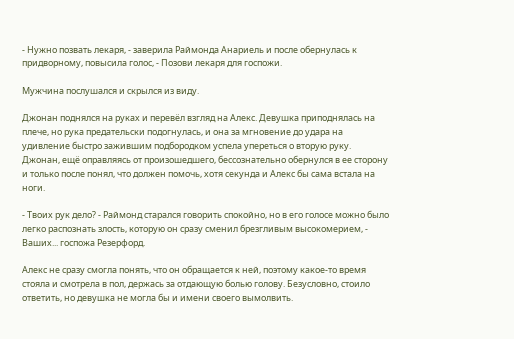- Нужно позвать лекаря, - заверила Раймонда Анариель и после обернулась к придворному, повысила голос, - Позови лекаря для госпожи.

Мужчина послушался и скрылся из виду.

Джонан поднялся на руках и перевёл взгляд на Алекс. Девушка приподнялась на плече, но рука предательски подогнулась, и она за мгновение до удара на удивление быстро зажившим подбородком успела упереться о вторую руку. Джонан, ещё оправляясь от произошедшего, бессознательно обернулся в ее сторону и только после понял, что должен помочь, хотя секунда и Алекс бы сама встала на ноги.

- Твоих рук дело? - Раймонд старался говорить спокойно, но в его голосе можно было легко распознать злость, которую он сразу сменил брезгливым высокомерием, - Ваших... госпожа Резерфорд.

Алекс не сразу смогла понять, что он обращается к ней, поэтому какое-то время стояла и смотрела в пол, держась за отдающую болью голову. Безусловно, стоило ответить, но девушка не могла бы и имени своего вымолвить.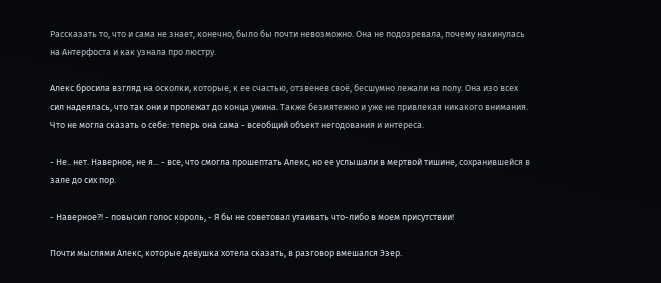Рассказать то, что и сама не знает, конечно, было бы почти невозможно. Она не подозревала, почему накинулась на Антерфоста и как узнала про люстру.

Алекс бросила взгляд на осколки, которые, к ее счастью, отзвенев своё, бесшумно лежали на полу. Она изо всех сил надеялась, что так они и пролежат до конца ужина. Также безмятежно и уже не привлекая никакого внимания. Что не могла сказать о себе: теперь она сама - всеобщий объект негодования и интереса.

- Не.. нет. Наверное, не я... - все, что смогла прошептать Алекс, но ее услышали в мертвой тишине, сохранившейся в зале до сих пор.

- Наверное?! - повысил голос король, - Я бы не советовал утаивать что-либо в моем присутствии!

Почти мыслями Алекс, которые девушка хотела сказать, в разговор вмешался Эзер.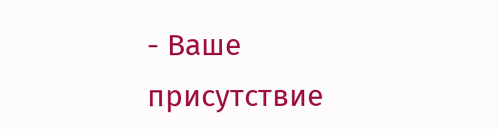- Ваше присутствие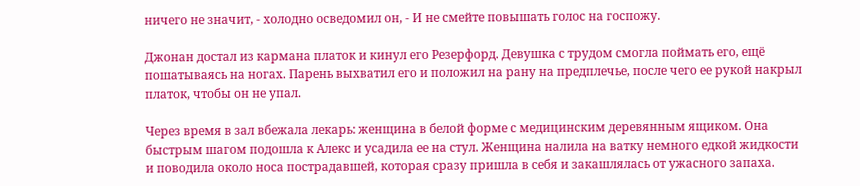ничего не значит, - холодно осведомил он, - И не смейте повышать голос на госпожу.

Джонан достал из кармана платок и кинул его Резерфорд. Девушка с трудом смогла поймать его, ещё пошатываясь на ногах. Парень выхватил его и положил на рану на предплечье, после чего ее рукой накрыл платок, чтобы он не упал.

Через время в зал вбежала лекарь: женщина в белой форме с медицинским деревянным ящиком. Она быстрым шагом подошла к Алекс и усадила ее на стул. Женщина налила на ватку немного едкой жидкости и поводила около носа пострадавшей, которая сразу пришла в себя и закашлялась от ужасного запаха.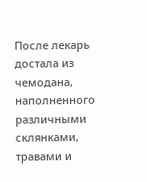После лекарь достала из чемодана, наполненного различными склянками, травами и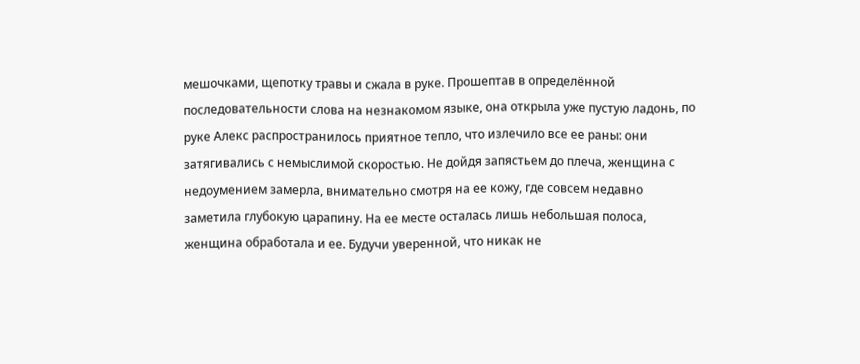мешочками, щепотку травы и сжала в руке. Прошептав в определённой последовательности слова на незнакомом языке, она открыла уже пустую ладонь, по руке Алекс распространилось приятное тепло, что излечило все ее раны: они затягивались с немыслимой скоростью. Не дойдя запястьем до плеча, женщина с недоумением замерла, внимательно смотря на ее кожу, где совсем недавно заметила глубокую царапину. На ее месте осталась лишь небольшая полоса, женщина обработала и ее. Будучи уверенной, что никак не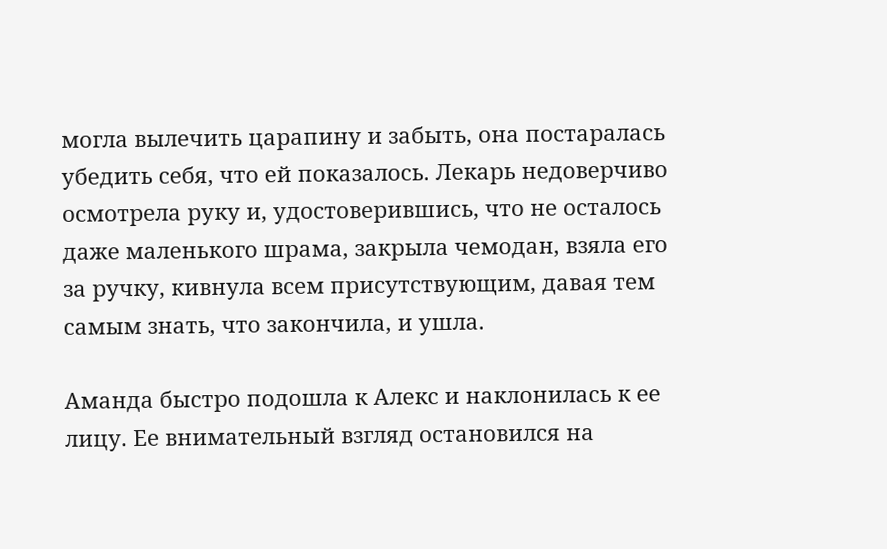могла вылечить царапину и забыть, она постаралась убедить себя, что ей показалось. Лекарь недоверчиво осмотрела руку и, удостоверившись, что не осталось даже маленького шрама, закрыла чемодан, взяла его за ручку, кивнула всем присутствующим, давая тем самым знать, что закончила, и ушла.

Аманда быстро подошла к Алекс и наклонилась к ее лицу. Ее внимательный взгляд остановился на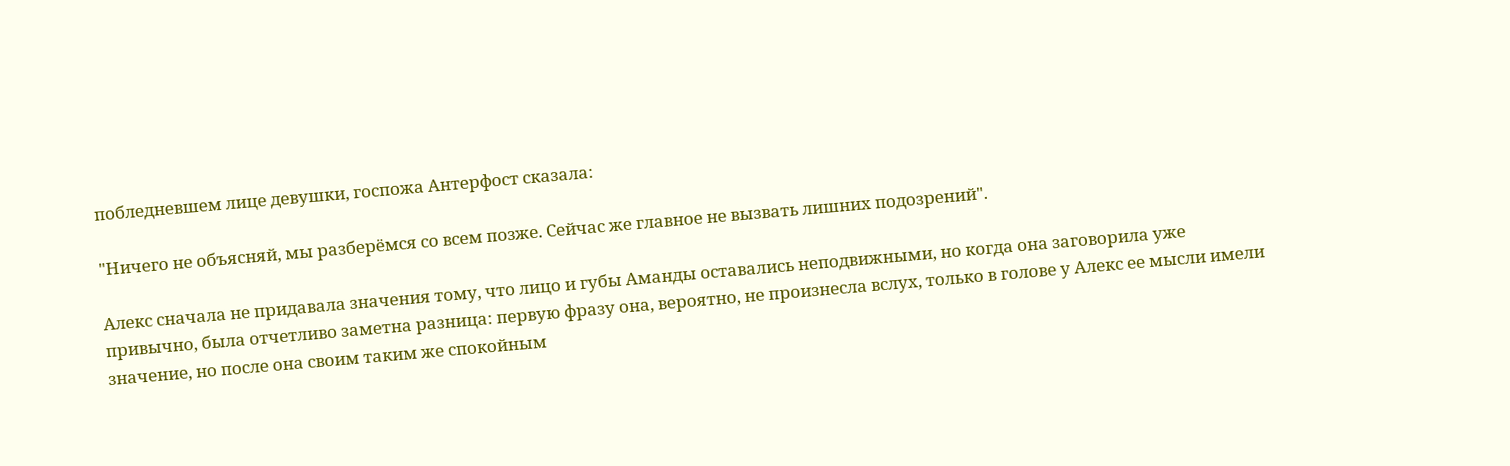побледневшем лице девушки, госпожа Антерфост сказала:

"Ничего не объясняй, мы разберёмся со всем позже. Сейчас же главное не вызвать лишних подозрений".

Алекс сначала не придавала значения тому, что лицо и губы Аманды оставались неподвижными, но когда она заговорила уже привычно, была отчетливо заметна разница: первую фразу она, вероятно, не произнесла вслух, только в голове у Алекс ее мысли имели значение, но после она своим таким же спокойным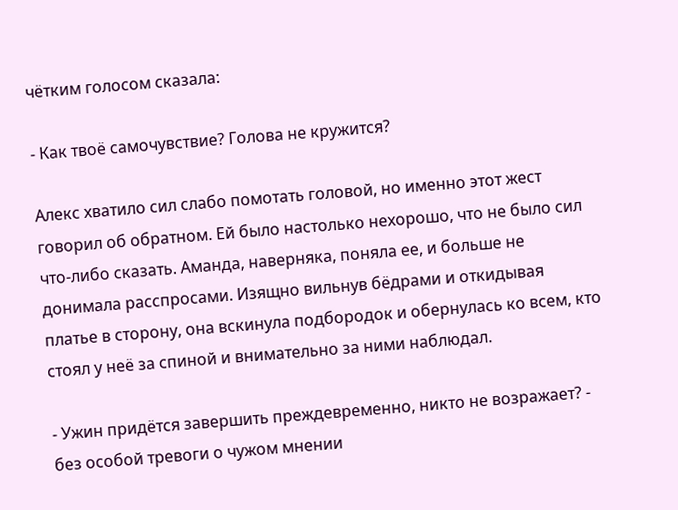чётким голосом сказала:

- Как твоё самочувствие? Голова не кружится?

Алекс хватило сил слабо помотать головой, но именно этот жест говорил об обратном. Ей было настолько нехорошо, что не было сил что-либо сказать. Аманда, наверняка, поняла ее, и больше не донимала расспросами. Изящно вильнув бёдрами и откидывая платье в сторону, она вскинула подбородок и обернулась ко всем, кто стоял у неё за спиной и внимательно за ними наблюдал.

- Ужин придётся завершить преждевременно, никто не возражает? - без особой тревоги о чужом мнении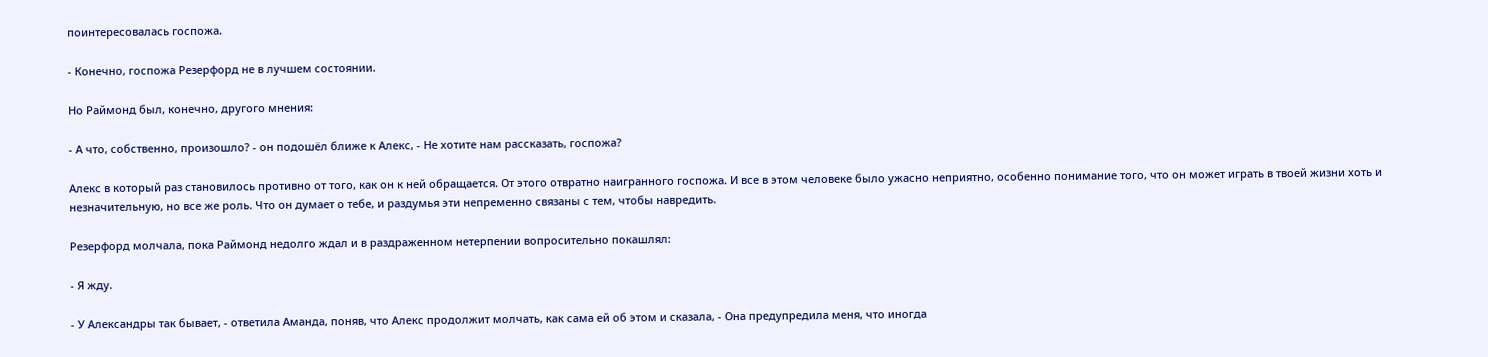поинтересовалась госпожа.

- Конечно, госпожа Резерфорд не в лучшем состоянии.

Но Раймонд был, конечно, другого мнения:

- А что, собственно, произошло? - он подошёл ближе к Алекс, - Не хотите нам рассказать, госпожа?

Алекс в который раз становилось противно от того, как он к ней обращается. От этого отвратно наигранного госпожа. И все в этом человеке было ужасно неприятно, особенно понимание того, что он может играть в твоей жизни хоть и незначительную, но все же роль. Что он думает о тебе, и раздумья эти непременно связаны с тем, чтобы навредить.

Резерфорд молчала, пока Раймонд недолго ждал и в раздраженном нетерпении вопросительно покашлял:

- Я жду.

- У Александры так бывает, - ответила Аманда, поняв, что Алекс продолжит молчать, как сама ей об этом и сказала, - Она предупредила меня, что иногда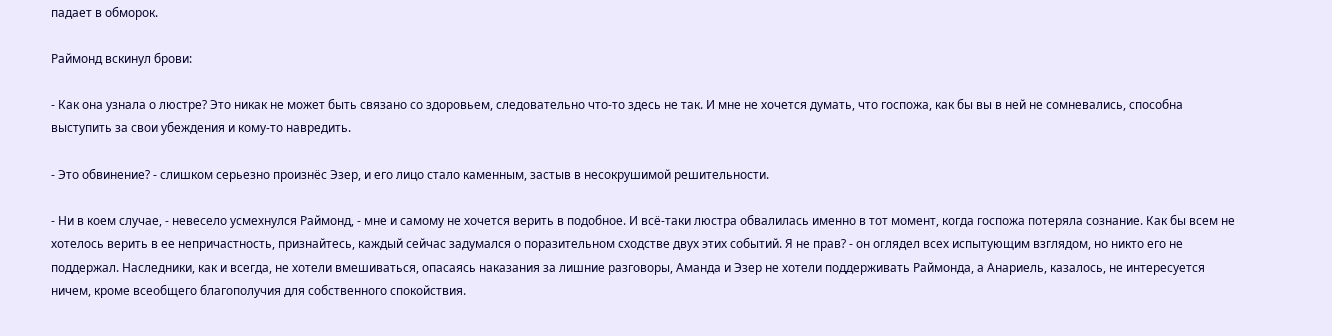падает в обморок.

Раймонд вскинул брови:

- Как она узнала о люстре? Это никак не может быть связано со здоровьем, следовательно что-то здесь не так. И мне не хочется думать, что госпожа, как бы вы в ней не сомневались, способна выступить за свои убеждения и кому-то навредить.

- Это обвинение? - слишком серьезно произнёс Эзер, и его лицо стало каменным, застыв в несокрушимой решительности.

- Ни в коем случае, - невесело усмехнулся Раймонд, - мне и самому не хочется верить в подобное. И всё-таки люстра обвалилась именно в тот момент, когда госпожа потеряла сознание. Как бы всем не хотелось верить в ее непричастность, признайтесь, каждый сейчас задумался о поразительном сходстве двух этих событий. Я не прав? - он оглядел всех испытующим взглядом, но никто его не поддержал. Наследники, как и всегда, не хотели вмешиваться, опасаясь наказания за лишние разговоры, Аманда и Эзер не хотели поддерживать Раймонда, а Анариель, казалось, не интересуется ничем, кроме всеобщего благополучия для собственного спокойствия.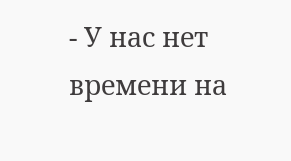- У нас нет времени на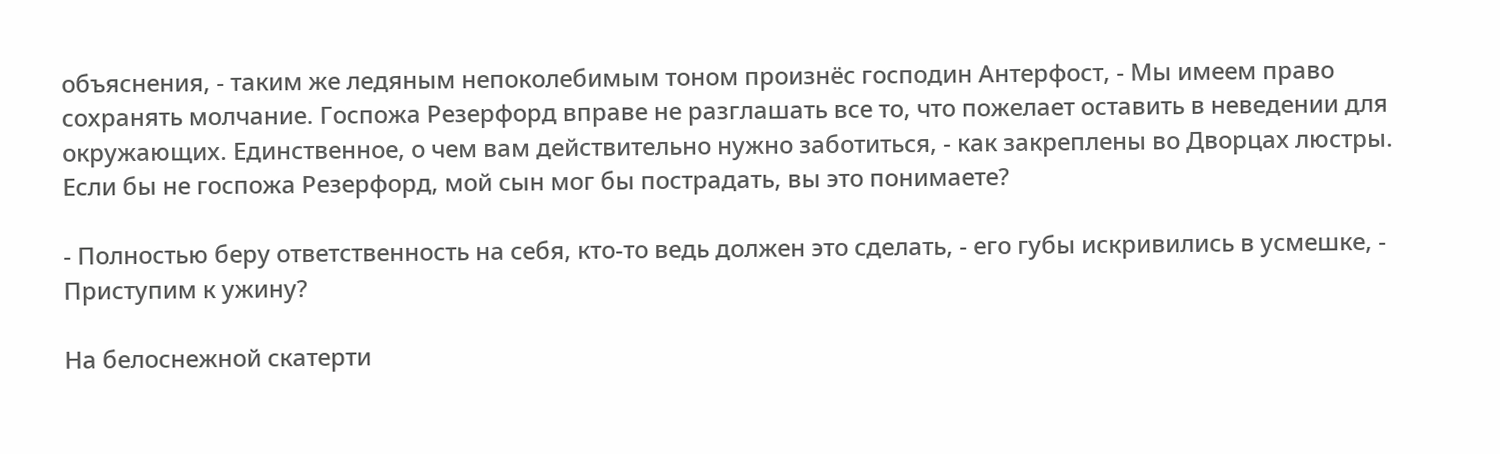объяснения, - таким же ледяным непоколебимым тоном произнёс господин Антерфост, - Мы имеем право сохранять молчание. Госпожа Резерфорд вправе не разглашать все то, что пожелает оставить в неведении для окружающих. Единственное, о чем вам действительно нужно заботиться, - как закреплены во Дворцах люстры. Если бы не госпожа Резерфорд, мой сын мог бы пострадать, вы это понимаете?

- Полностью беру ответственность на себя, кто-то ведь должен это сделать, - его губы искривились в усмешке, - Приступим к ужину?

На белоснежной скатерти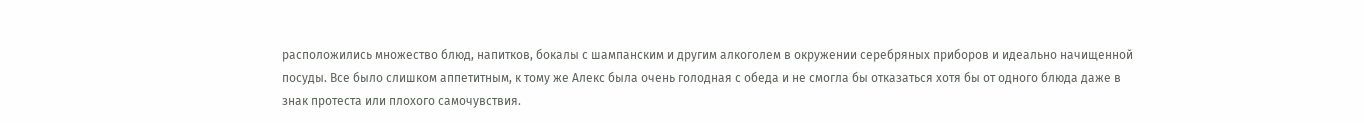расположились множество блюд, напитков, бокалы с шампанским и другим алкоголем в окружении серебряных приборов и идеально начищенной посуды. Все было слишком аппетитным, к тому же Алекс была очень голодная с обеда и не смогла бы отказаться хотя бы от одного блюда даже в знак протеста или плохого самочувствия.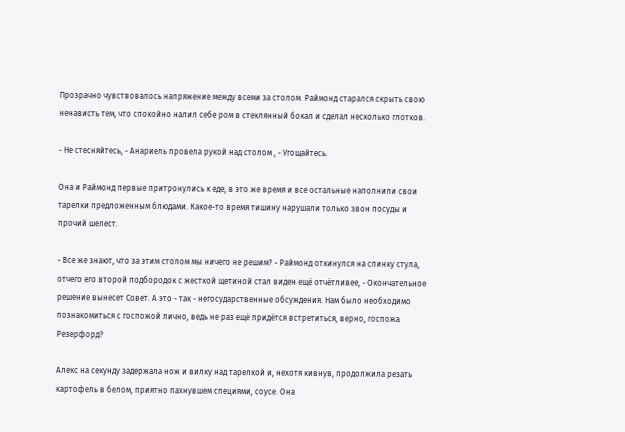Прозрачно чувствовалось напряжение между всеми за столом. Раймонд старался скрыть свою ненависть тем, что спокойно налил себе ром в стеклянный бокал и сделал несколько глотков.

- Не стесняйтесь, - Анариель провела рукой над столом , - Угощайтесь.

Она и Раймонд первые притронулись к еде, в это же время и все остальные наполнили свои тарелки предложенным блюдами. Какое-то время тишину нарушали только звон посуды и прочий шелест.

- Все же знают, что за этим столом мы ничего не решим? - Раймонд откинулся на спинку стула, отчего его второй подбородок с жесткой щетиной стал виден ещё отчётливее, - Окончательное решение вынесет Совет. А это - так - негосударственные обсуждения. Нам было необходимо познакомиться с госпожой лично, ведь не раз ещё придётся встретиться, верно, госпожа Резерфорд?

Алекс на секунду задержала нож и вилку над тарелкой и, нехотя кивнув, продолжила резать картофель в белом, приятно пахнувшем специями, соусе. Она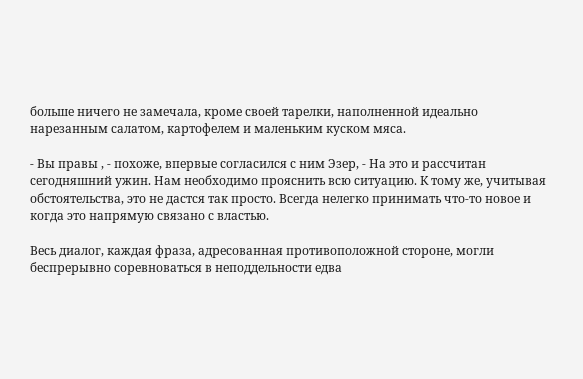больше ничего не замечала, кроме своей тарелки, наполненной идеально нарезанным салатом, картофелем и маленьким куском мяса.

- Вы правы , - похоже, впервые согласился с ним Эзер, - На это и рассчитан сегодняшний ужин. Нам необходимо прояснить всю ситуацию. К тому же, учитывая обстоятельства, это не дастся так просто. Всегда нелегко принимать что-то новое и когда это напрямую связано с властью.

Весь диалог, каждая фраза, адресованная противоположной стороне, могли беспрерывно соревноваться в неподдельности едва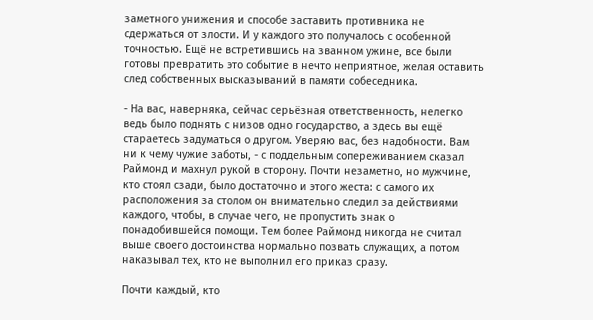заметного унижения и способе заставить противника не сдержаться от злости. И у каждого это получалось с особенной точностью. Ещё не встретившись на званном ужине, все были готовы превратить это событие в нечто неприятное, желая оставить след собственных высказываний в памяти собеседника.

- На вас, наверняка, сейчас серьёзная ответственность, нелегко ведь было поднять с низов одно государство, а здесь вы ещё стараетесь задуматься о другом. Уверяю вас, без надобности. Вам ни к чему чужие заботы, - с поддельным сопереживанием сказал Раймонд и махнул рукой в сторону. Почти незаметно, но мужчине, кто стоял сзади, было достаточно и этого жеста: с самого их расположения за столом он внимательно следил за действиями каждого, чтобы, в случае чего, не пропустить знак о понадобившейся помощи. Тем более Раймонд никогда не считал выше своего достоинства нормально позвать служащих, а потом наказывал тех, кто не выполнил его приказ сразу.

Почти каждый, кто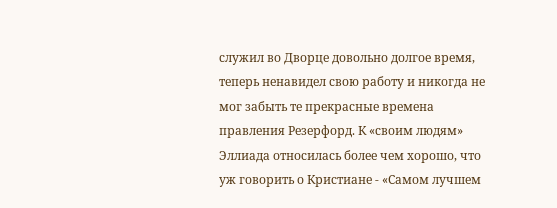служил во Дворце довольно долгое время, теперь ненавидел свою работу и никогда не мог забыть те прекрасные времена правления Резерфорд. К «своим людям» Эллиада относилась более чем хорошо, что уж говорить о Кристиане - «Самом лучшем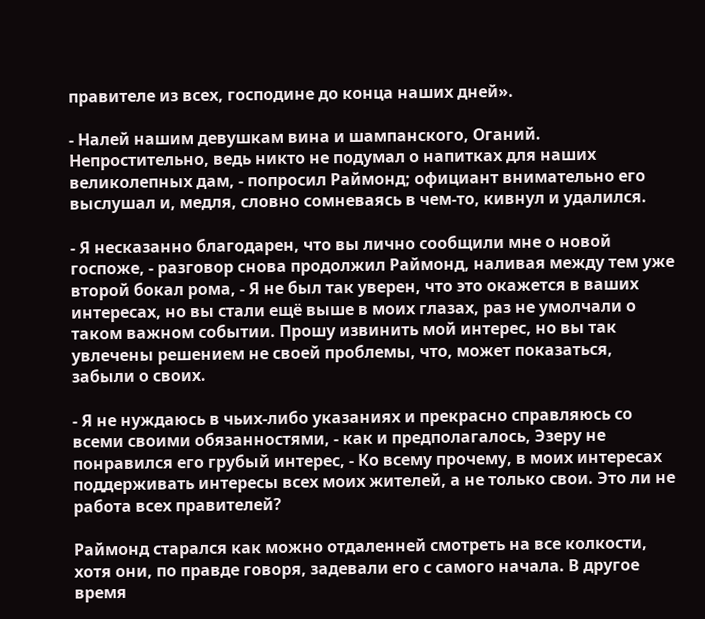правителе из всех, господине до конца наших дней».

- Налей нашим девушкам вина и шампанского, Оганий. Непростительно, ведь никто не подумал о напитках для наших великолепных дам, - попросил Раймонд; официант внимательно его выслушал и, медля, словно сомневаясь в чем-то, кивнул и удалился.

- Я несказанно благодарен, что вы лично сообщили мне о новой госпоже, - разговор снова продолжил Раймонд, наливая между тем уже второй бокал рома, - Я не был так уверен, что это окажется в ваших интересах, но вы стали ещё выше в моих глазах, раз не умолчали о таком важном событии. Прошу извинить мой интерес, но вы так увлечены решением не своей проблемы, что, может показаться, забыли о своих.

- Я не нуждаюсь в чьих-либо указаниях и прекрасно справляюсь со всеми своими обязанностями, - как и предполагалось, Эзеру не понравился его грубый интерес, - Ко всему прочему, в моих интересах поддерживать интересы всех моих жителей, а не только свои. Это ли не работа всех правителей?

Раймонд старался как можно отдаленней смотреть на все колкости, хотя они, по правде говоря, задевали его с самого начала. В другое время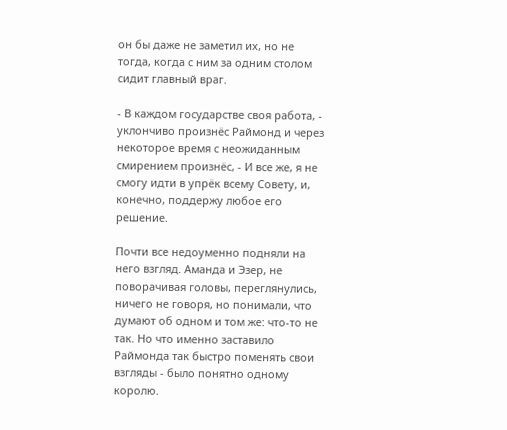он бы даже не заметил их, но не тогда, когда с ним за одним столом сидит главный враг.

- В каждом государстве своя работа, - уклончиво произнёс Раймонд и через некоторое время с неожиданным смирением произнёс, - И все же, я не смогу идти в упрёк всему Совету, и, конечно, поддержу любое его решение.

Почти все недоуменно подняли на него взгляд. Аманда и Эзер, не поворачивая головы, переглянулись, ничего не говоря, но понимали, что думают об одном и том же: что-то не так. Но что именно заставило Раймонда так быстро поменять свои взгляды - было понятно одному королю.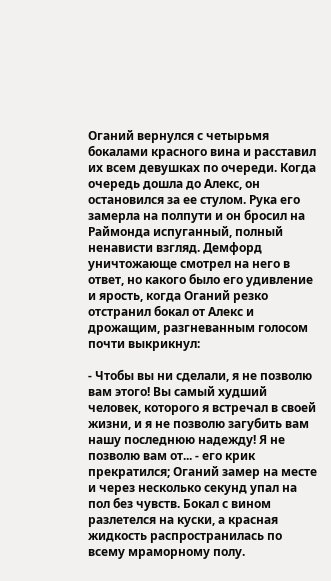Оганий вернулся с четырьмя бокалами красного вина и расставил их всем девушках по очереди. Когда очередь дошла до Алекс, он остановился за ее стулом. Рука его замерла на полпути и он бросил на Раймонда испуганный, полный ненависти взгляд. Демфорд уничтожающе смотрел на него в ответ, но какого было его удивление и ярость, когда Оганий резко отстранил бокал от Алекс и дрожащим, разгневанным голосом почти выкрикнул:

- Чтобы вы ни сделали, я не позволю вам этого! Вы самый худший человек, которого я встречал в своей жизни, и я не позволю загубить вам нашу последнюю надежду! Я не позволю вам от... - его крик прекратился; Оганий замер на месте и через несколько секунд упал на пол без чувств. Бокал с вином разлетелся на куски, а красная жидкость распространилась по всему мраморному полу.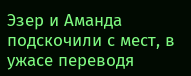Эзер и Аманда подскочили с мест, в ужасе переводя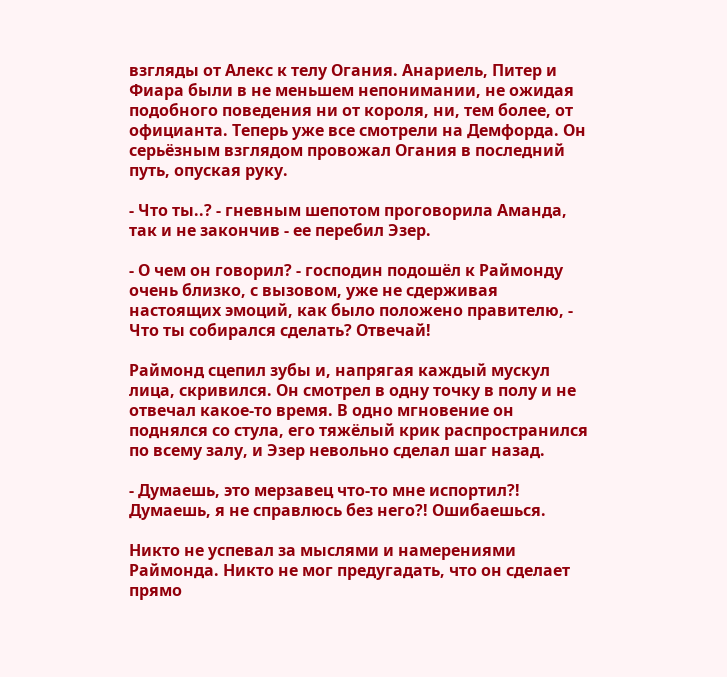взгляды от Алекс к телу Огания. Анариель, Питер и Фиара были в не меньшем непонимании, не ожидая подобного поведения ни от короля, ни, тем более, от официанта. Теперь уже все смотрели на Демфорда. Он серьёзным взглядом провожал Огания в последний путь, опуская руку.

- Что ты..? - гневным шепотом проговорила Аманда, так и не закончив - ее перебил Эзер.

- О чем он говорил? - господин подошёл к Раймонду очень близко, с вызовом, уже не сдерживая настоящих эмоций, как было положено правителю, - Что ты собирался сделать? Отвечай!

Раймонд сцепил зубы и, напрягая каждый мускул лица, скривился. Он смотрел в одну точку в полу и не отвечал какое-то время. В одно мгновение он поднялся со стула, его тяжёлый крик распространился по всему залу, и Эзер невольно сделал шаг назад.

- Думаешь, это мерзавец что-то мне испортил?! Думаешь, я не справлюсь без него?! Ошибаешься.

Никто не успевал за мыслями и намерениями Раймонда. Никто не мог предугадать, что он сделает прямо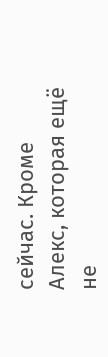сейчас. Кроме Алекс, которая ещё не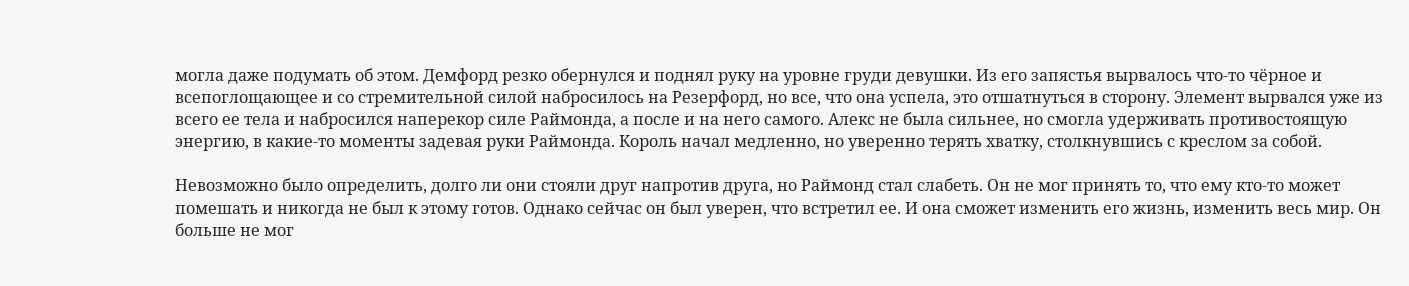могла даже подумать об этом. Демфорд резко обернулся и поднял руку на уровне груди девушки. Из его запястья вырвалось что-то чёрное и всепоглощающее и со стремительной силой набросилось на Резерфорд, но все, что она успела, это отшатнуться в сторону. Элемент вырвался уже из всего ее тела и набросился наперекор силе Раймонда, а после и на него самого. Алекс не была сильнее, но смогла удерживать противостоящую энергию, в какие-то моменты задевая руки Раймонда. Король начал медленно, но уверенно терять хватку, столкнувшись с креслом за собой.

Невозможно было определить, долго ли они стояли друг напротив друга, но Раймонд стал слабеть. Он не мог принять то, что ему кто-то может помешать и никогда не был к этому готов. Однако сейчас он был уверен, что встретил ее. И она сможет изменить его жизнь, изменить весь мир. Он больше не мог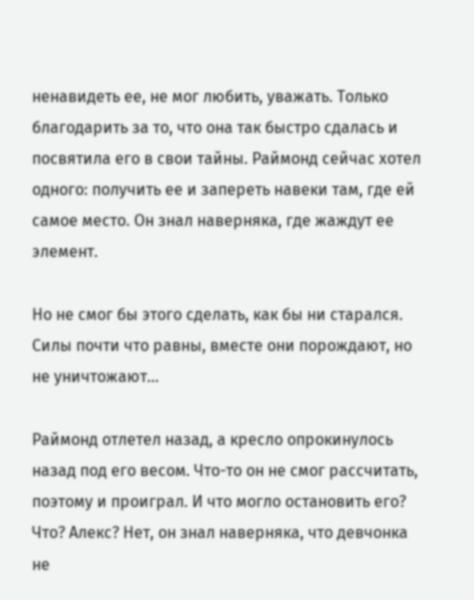ненавидеть ее, не мог любить, уважать. Только благодарить за то, что она так быстро сдалась и посвятила его в свои тайны. Раймонд сейчас хотел одного: получить ее и запереть навеки там, где ей самое место. Он знал наверняка, где жаждут ее элемент.

Но не смог бы этого сделать, как бы ни старался. Силы почти что равны, вместе они порождают, но не уничтожают...

Раймонд отлетел назад, а кресло опрокинулось назад под его весом. Что-то он не смог рассчитать, поэтому и проиграл. И что могло остановить его? Что? Алекс? Нет, он знал наверняка, что девчонка не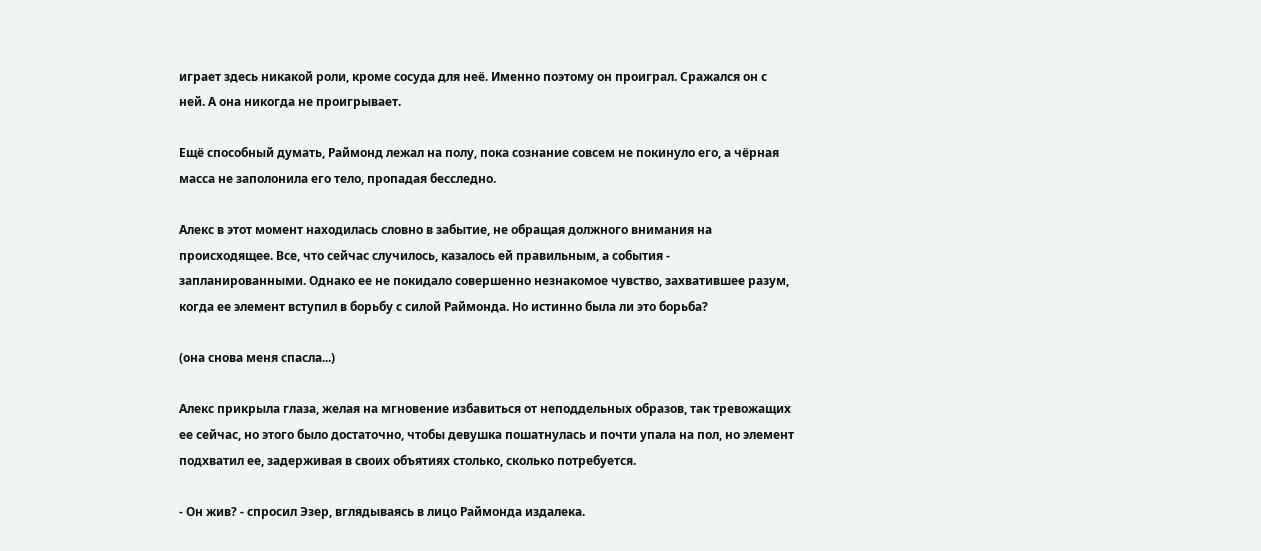играет здесь никакой роли, кроме сосуда для неё. Именно поэтому он проиграл. Сражался он с ней. А она никогда не проигрывает.

Ещё способный думать, Раймонд лежал на полу, пока сознание совсем не покинуло его, а чёрная масса не заполонила его тело, пропадая бесследно.

Алекс в этот момент находилась словно в забытие, не обращая должного внимания на происходящее. Все, что сейчас случилось, казалось ей правильным, а события - запланированными. Однако ее не покидало совершенно незнакомое чувство, захватившее разум, когда ее элемент вступил в борьбу с силой Раймонда. Но истинно была ли это борьба?

(она снова меня спасла...)

Алекс прикрыла глаза, желая на мгновение избавиться от неподдельных образов, так тревожащих ее сейчас, но этого было достаточно, чтобы девушка пошатнулась и почти упала на пол, но элемент подхватил ее, задерживая в своих объятиях столько, сколько потребуется.

- Он жив? - спросил Эзер, вглядываясь в лицо Раймонда издалека.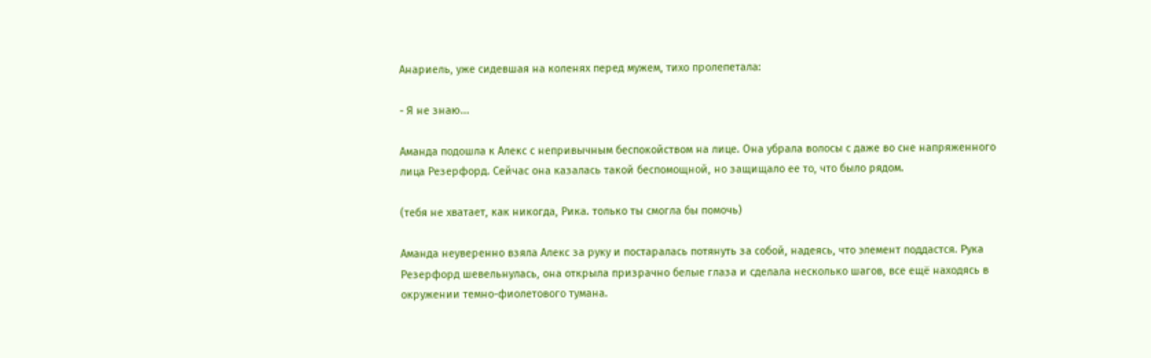Анариель, уже сидевшая на коленях перед мужем, тихо пролепетала:

- Я не знаю...

Аманда подошла к Алекс с непривычным беспокойством на лице. Она убрала волосы с даже во сне напряженного лица Резерфорд. Сейчас она казалась такой беспомощной, но защищало ее то, что было рядом.

(тебя не хватает, как никогда, Рика. только ты смогла бы помочь)

Аманда неуверенно взяла Алекс за руку и постаралась потянуть за собой, надеясь, что элемент поддастся. Рука Резерфорд шевельнулась, она открыла призрачно белые глаза и сделала несколько шагов, все ещё находясь в окружении темно-фиолетового тумана.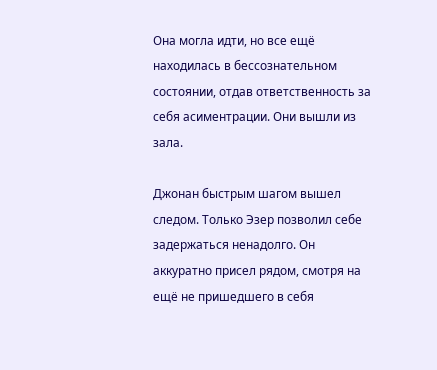Она могла идти, но все ещё находилась в бессознательном состоянии, отдав ответственность за себя асиментрации. Они вышли из зала.

Джонан быстрым шагом вышел следом. Только Эзер позволил себе задержаться ненадолго. Он аккуратно присел рядом, смотря на ещё не пришедшего в себя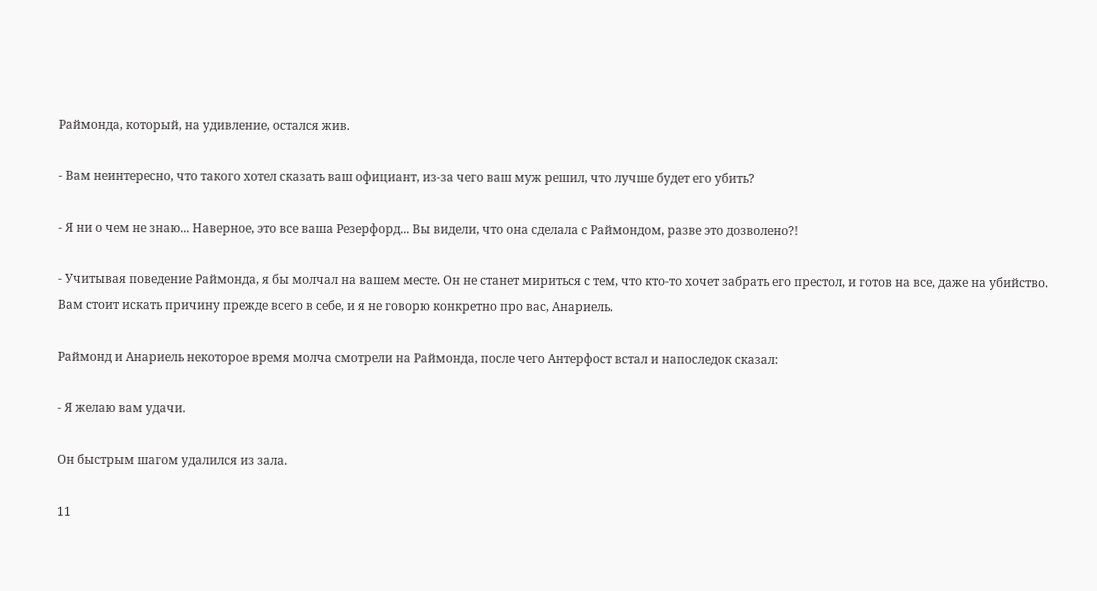Раймонда, который, на удивление, остался жив.

- Вам неинтересно, что такого хотел сказать ваш официант, из-за чего ваш муж решил, что лучше будет его убить?

- Я ни о чем не знаю... Наверное, это все ваша Резерфорд... Вы видели, что она сделала с Раймондом, разве это дозволено?!

- Учитывая поведение Раймонда, я бы молчал на вашем месте. Он не станет мириться с тем, что кто-то хочет забрать его престол, и готов на все, даже на убийство. Вам стоит искать причину прежде всего в себе, и я не говорю конкретно про вас, Анариель.

Раймонд и Анариель некоторое время молча смотрели на Раймонда, после чего Антерфост встал и напоследок сказал:

- Я желаю вам удачи.

Он быстрым шагом удалился из зала.

11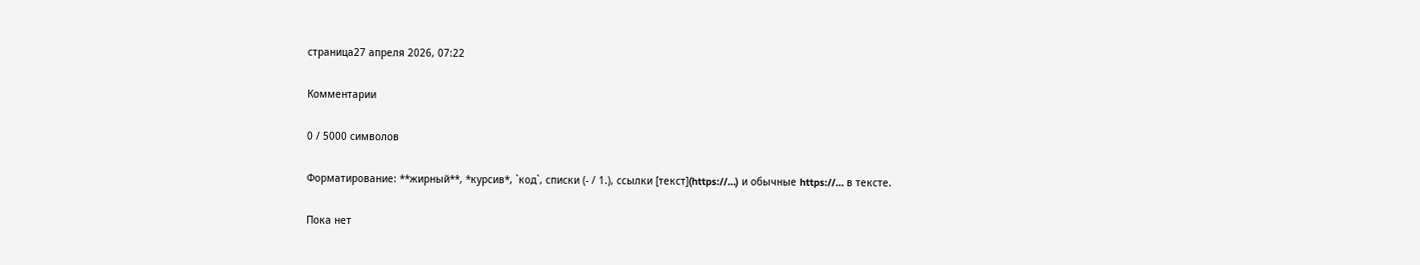страница27 апреля 2026, 07:22

Комментарии

0 / 5000 символов

Форматирование: **жирный**, *курсив*, `код`, списки (- / 1.), ссылки [текст](https://…) и обычные https://… в тексте.

Пока нет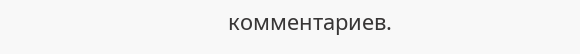комментариев.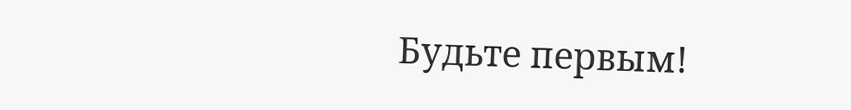Будьте первым!